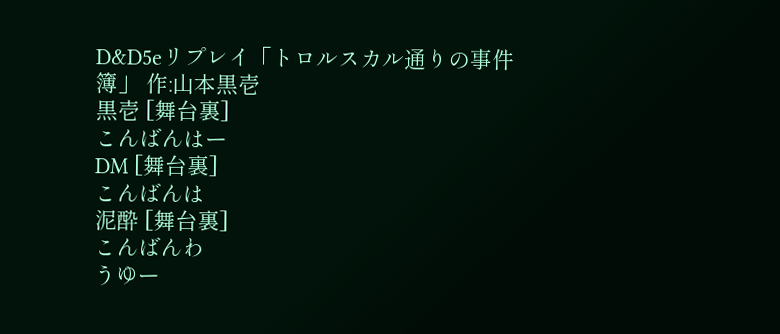D&D5eリプレイ「トロルスカル通りの事件簿」 作:山本黒壱
黒壱 [舞台裏]
こんばんはー
DM [舞台裏]
こんばんは
泥酔 [舞台裏]
こんばんわ
うゆー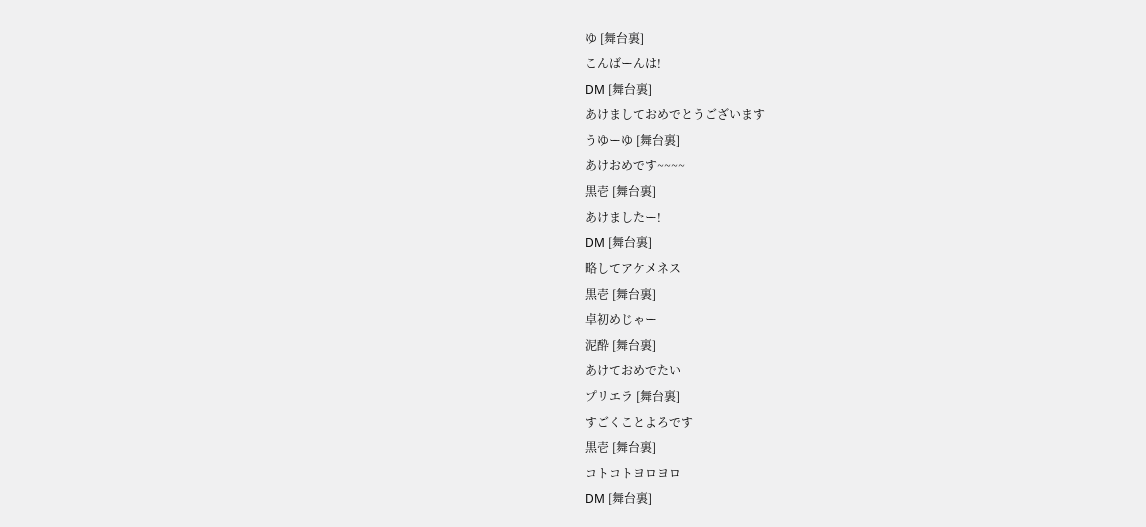ゆ [舞台裏]
こんばーんは!
DM [舞台裏]
あけましておめでとうございます
うゆーゆ [舞台裏]
あけおめです~~~~
黒壱 [舞台裏]
あけましたー!
DM [舞台裏]
略してアケメネス
黒壱 [舞台裏]
卓初めじゃー
泥酔 [舞台裏]
あけておめでたい
プリエラ [舞台裏]
すごくことよろです
黒壱 [舞台裏]
コトコトヨロヨロ
DM [舞台裏]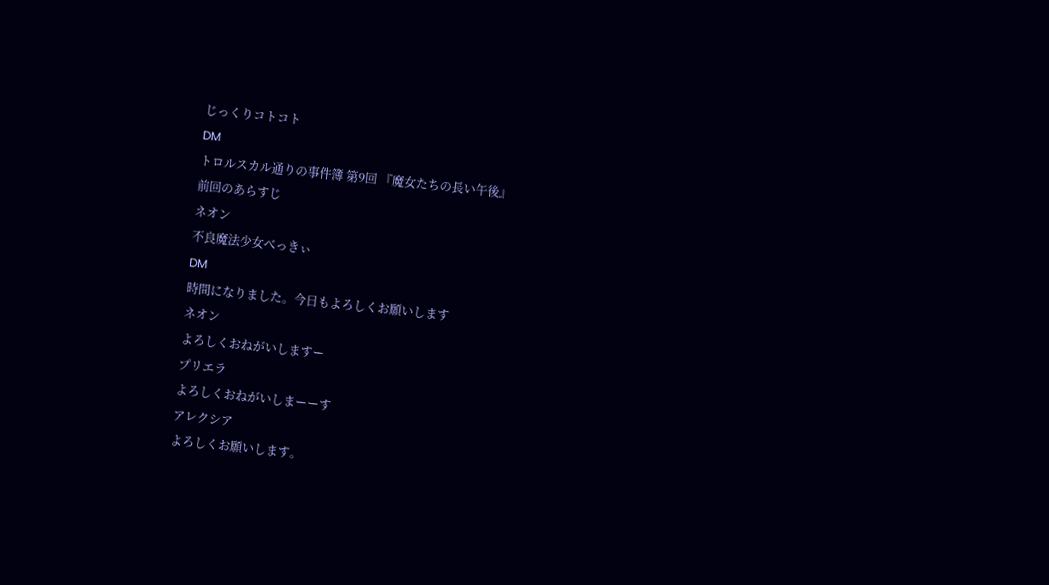じっくりコトコト
DM
トロルスカル通りの事件簿 第9回 『魔女たちの長い午後』
前回のあらすじ
ネオン
不良魔法少女べっきぃ
DM
時間になりました。今日もよろしくお願いします
ネオン
よろしくおねがいしますー
プリエラ
よろしくおねがいしまーーす
アレクシア
よろしくお願いします。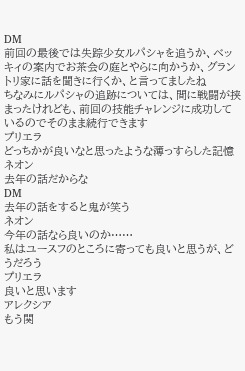DM
前回の最後では失踪少女ルパシャを追うか、ベッキィの案内でお茶会の庭とやらに向かうか、グラントリ家に話を聞きに行くか、と言ってましたね
ちなみにルパシャの追跡については、間に戦闘が挟まったけれども、前回の技能チャレンジに成功しているのでそのまま続行できます
プリエラ
どっちかが良いなと思ったような薄っすらした記憶
ネオン
去年の話だからな
DM
去年の話をすると鬼が笑う
ネオン
今年の話なら良いのか……
私はユースフのところに寄っても良いと思うが、どうだろう
プリエラ
良いと思います
アレクシア
もう関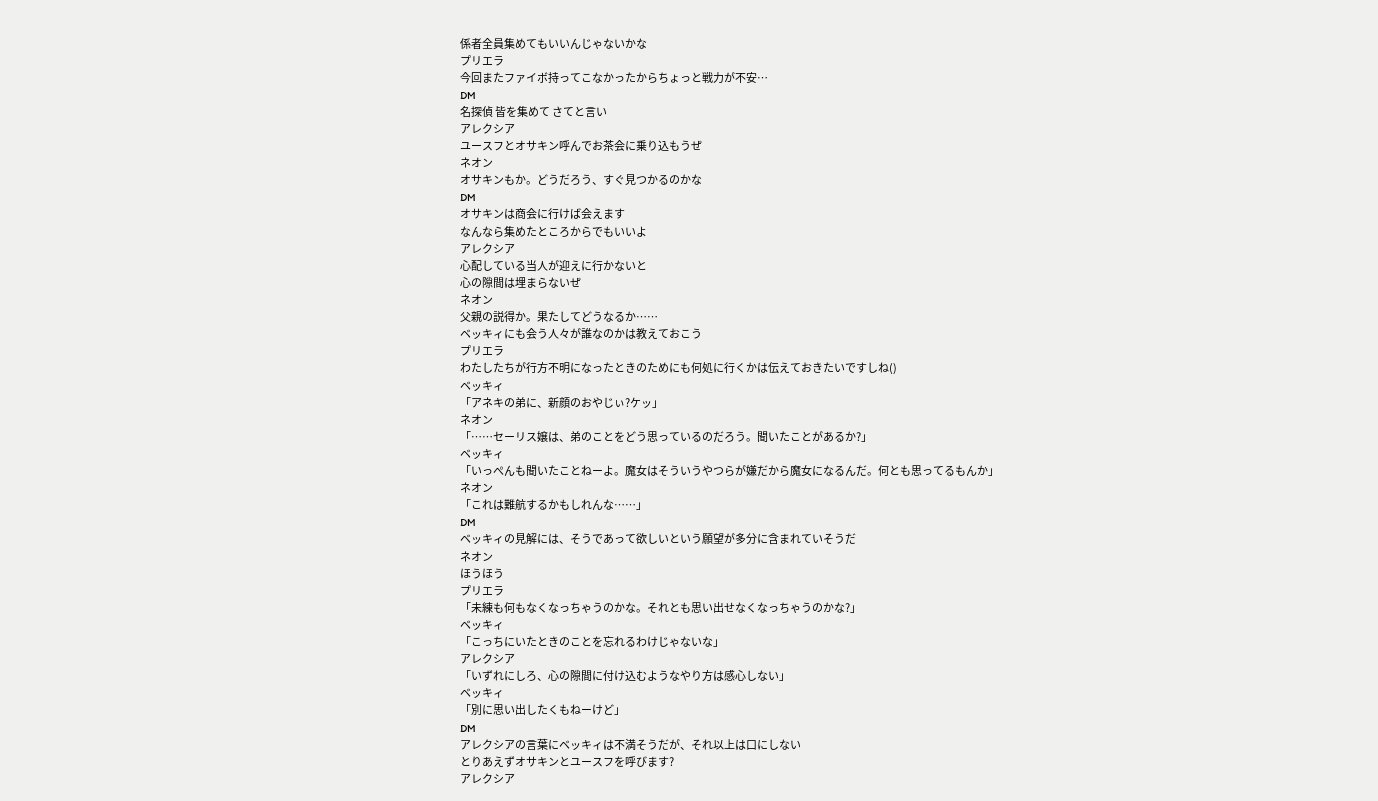係者全員集めてもいいんじゃないかな
プリエラ
今回またファイボ持ってこなかったからちょっと戦力が不安…
DM
名探偵 皆を集めて さてと言い
アレクシア
ユースフとオサキン呼んでお茶会に乗り込もうぜ
ネオン
オサキンもか。どうだろう、すぐ見つかるのかな
DM
オサキンは商会に行けば会えます
なんなら集めたところからでもいいよ
アレクシア
心配している当人が迎えに行かないと
心の隙間は埋まらないぜ
ネオン
父親の説得か。果たしてどうなるか……
ベッキィにも会う人々が誰なのかは教えておこう
プリエラ
わたしたちが行方不明になったときのためにも何処に行くかは伝えておきたいですしね()
ベッキィ
「アネキの弟に、新顔のおやじぃ?ケッ」
ネオン
「……セーリス嬢は、弟のことをどう思っているのだろう。聞いたことがあるか?」
ベッキィ
「いっぺんも聞いたことねーよ。魔女はそういうやつらが嫌だから魔女になるんだ。何とも思ってるもんか」
ネオン
「これは難航するかもしれんな……」
DM
ベッキィの見解には、そうであって欲しいという願望が多分に含まれていそうだ
ネオン
ほうほう
プリエラ
「未練も何もなくなっちゃうのかな。それとも思い出せなくなっちゃうのかな?」
ベッキィ
「こっちにいたときのことを忘れるわけじゃないな」
アレクシア
「いずれにしろ、心の隙間に付け込むようなやり方は感心しない」
ベッキィ
「別に思い出したくもねーけど」
DM
アレクシアの言葉にベッキィは不満そうだが、それ以上は口にしない
とりあえずオサキンとユースフを呼びます?
アレクシア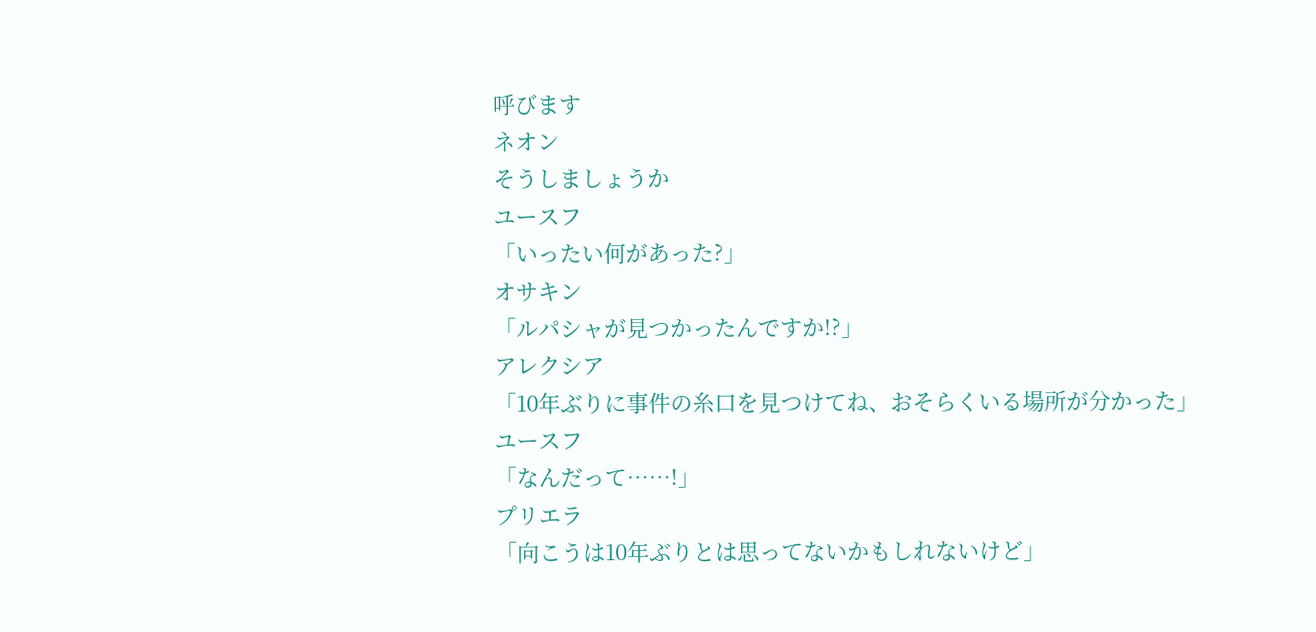呼びます
ネオン
そうしましょうか
ユースフ
「いったい何があった?」
オサキン
「ルパシャが見つかったんですか!?」
アレクシア
「10年ぶりに事件の糸口を見つけてね、おそらくいる場所が分かった」
ユースフ
「なんだって……!」
プリエラ
「向こうは10年ぶりとは思ってないかもしれないけど」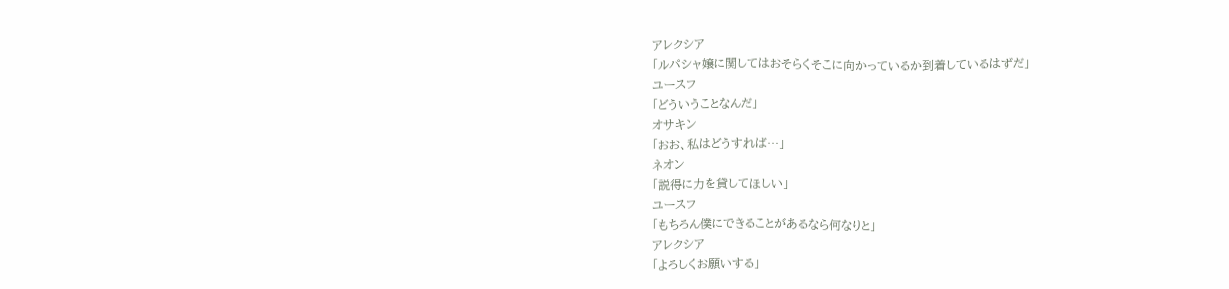アレクシア
「ルパシャ嬢に関してはおそらくそこに向かっているか到着しているはずだ」
ユースフ
「どういうことなんだ」
オサキン
「おお、私はどうすれば…」
ネオン
「説得に力を貸してほしい」
ユースフ
「もちろん僕にできることがあるなら何なりと」
アレクシア
「よろしくお願いする」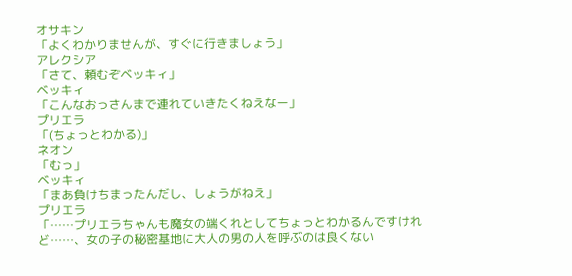オサキン
「よくわかりませんが、すぐに行きましょう」
アレクシア
「さて、頼むぞベッキィ」
ベッキィ
「こんなおっさんまで連れていきたくねえなー」
プリエラ
「(ちょっとわかる)」
ネオン
「むっ」
ベッキィ
「まあ負けちまったんだし、しょうがねえ」
プリエラ
「……プリエラちゃんも魔女の端くれとしてちょっとわかるんですけれど……、女の子の秘密基地に大人の男の人を呼ぶのは良くない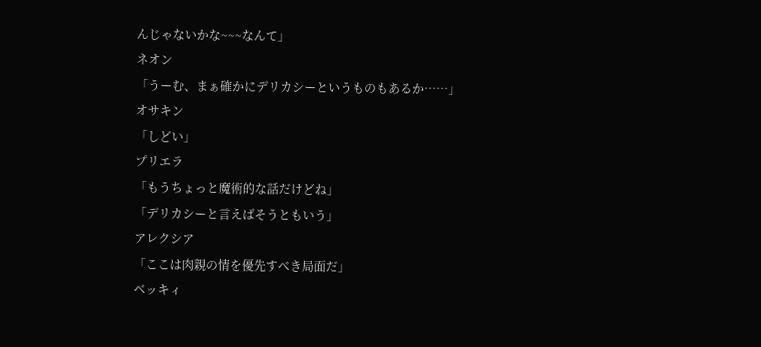んじゃないかな~~~なんて」
ネオン
「うーむ、まぁ確かにデリカシーというものもあるか……」
オサキン
「しどい」
プリエラ
「もうちょっと魔術的な話だけどね」
「デリカシーと言えばそうともいう」
アレクシア
「ここは肉親の情を優先すべき局面だ」
ベッキィ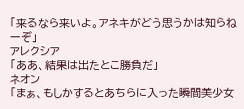「来るなら来いよ。アネキがどう思うかは知らねーぞ」
アレクシア
「ああ、結果は出たとこ勝負だ」
ネオン
「まぁ、もしかするとあちらに入った瞬間美少女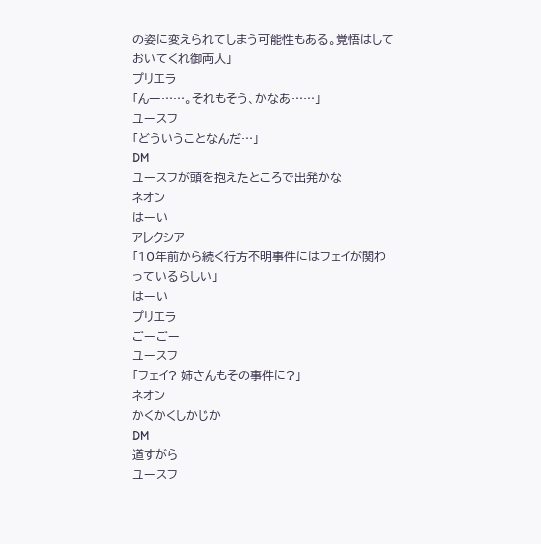の姿に変えられてしまう可能性もある。覚悟はしておいてくれ御両人」
プリエラ
「んー……。それもそう、かなあ……」
ユースフ
「どういうことなんだ…」
DM
ユースフが頭を抱えたところで出発かな
ネオン
はーい
アレクシア
「10年前から続く行方不明事件にはフェイが関わっているらしい」
はーい
プリエラ
ごーごー
ユースフ
「フェイ? 姉さんもその事件に?」
ネオン
かくかくしかじか
DM
道すがら
ユースフ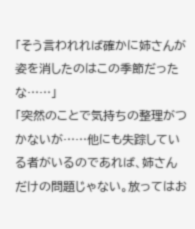「そう言われれば確かに姉さんが姿を消したのはこの季節だったな……」
「突然のことで気持ちの整理がつかないが……他にも失踪している者がいるのであれば、姉さんだけの問題じゃない。放ってはお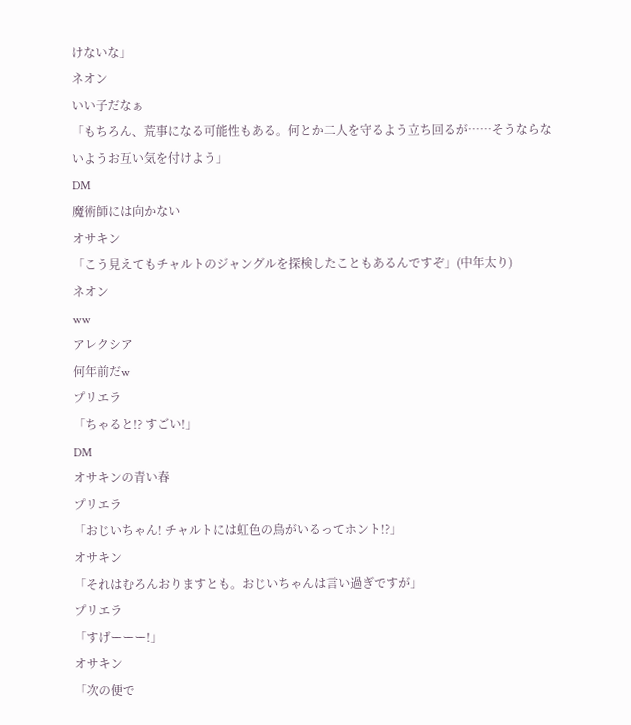けないな」
ネオン
いい子だなぁ
「もちろん、荒事になる可能性もある。何とか二人を守るよう立ち回るが……そうならないようお互い気を付けよう」
DM
魔術師には向かない
オサキン
「こう見えてもチャルトのジャングルを探検したこともあるんですぞ」(中年太り)
ネオン
ww
アレクシア
何年前だw
プリエラ
「ちゃると!? すごい!」
DM
オサキンの青い春
プリエラ
「おじいちゃん! チャルトには虹色の鳥がいるってホント!?」
オサキン
「それはむろんおりますとも。おじいちゃんは言い過ぎですが」
プリエラ
「すげーーー!」
オサキン
「次の便で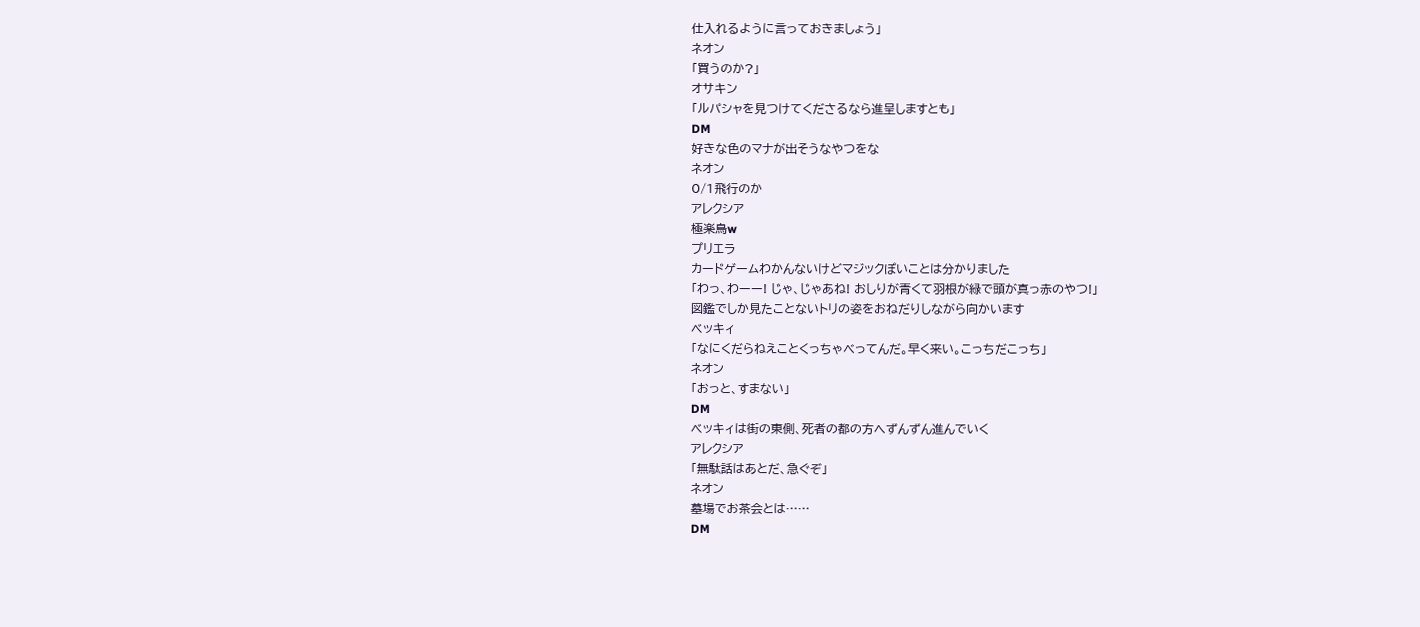仕入れるように言っておきましょう」
ネオン
「買うのか?」
オサキン
「ルパシャを見つけてくださるなら進呈しますとも」
DM
好きな色のマナが出そうなやつをな
ネオン
0/1飛行のか
アレクシア
極楽鳥w
プリエラ
カードゲームわかんないけどマジックぽいことは分かりました
「わっ、わーー! じゃ、じゃあね! おしりが青くて羽根が緑で頭が真っ赤のやつ!」
図鑑でしか見たことないトリの姿をおねだりしながら向かいます
ベッキィ
「なにくだらねえことくっちゃべってんだ。早く来い。こっちだこっち」
ネオン
「おっと、すまない」
DM
ベッキィは街の東側、死者の都の方へずんずん進んでいく
アレクシア
「無駄話はあとだ、急ぐぞ」
ネオン
墓場でお茶会とは……
DM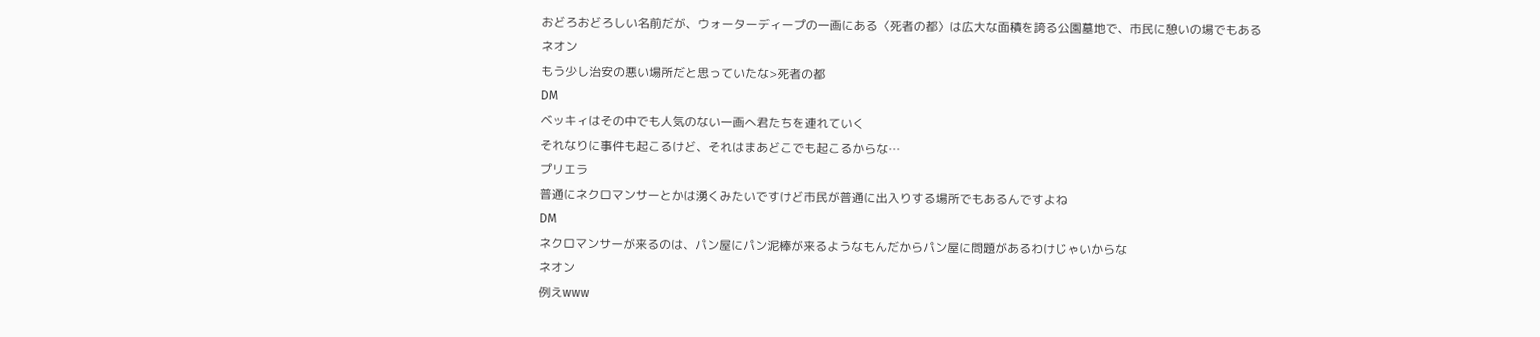おどろおどろしい名前だが、ウォーターディープの一画にある〈死者の都〉は広大な面積を誇る公園墓地で、市民に憩いの場でもある
ネオン
もう少し治安の悪い場所だと思っていたな>死者の都
DM
ベッキィはその中でも人気のない一画へ君たちを連れていく
それなりに事件も起こるけど、それはまあどこでも起こるからな…
プリエラ
普通にネクロマンサーとかは湧くみたいですけど市民が普通に出入りする場所でもあるんですよね
DM
ネクロマンサーが来るのは、パン屋にパン泥棒が来るようなもんだからパン屋に問題があるわけじゃいからな
ネオン
例えwww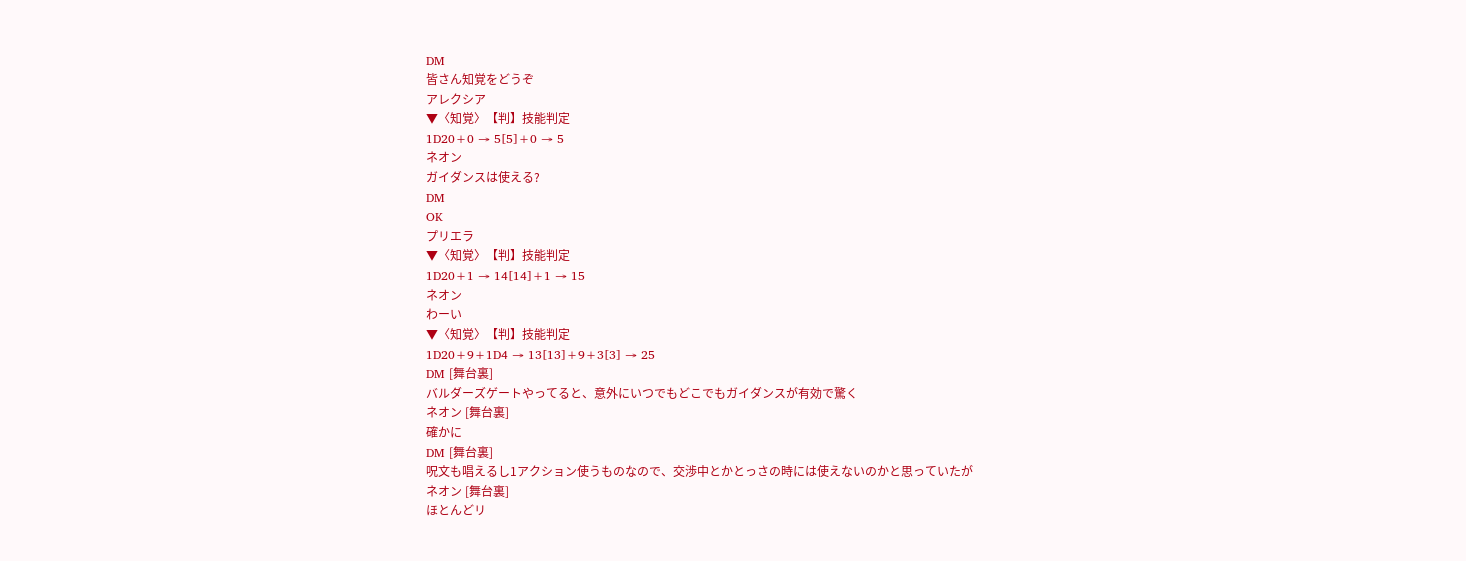DM
皆さん知覚をどうぞ
アレクシア
▼〈知覚〉【判】技能判定
1D20+0 → 5[5]+0 → 5
ネオン
ガイダンスは使える?
DM
OK
プリエラ
▼〈知覚〉【判】技能判定
1D20+1 → 14[14]+1 → 15
ネオン
わーい
▼〈知覚〉【判】技能判定
1D20+9+1D4 → 13[13]+9+3[3] → 25
DM [舞台裏]
バルダーズゲートやってると、意外にいつでもどこでもガイダンスが有効で驚く
ネオン [舞台裏]
確かに
DM [舞台裏]
呪文も唱えるし1アクション使うものなので、交渉中とかとっさの時には使えないのかと思っていたが
ネオン [舞台裏]
ほとんどリ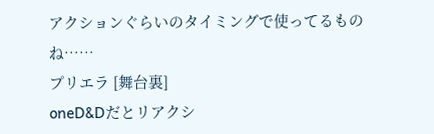アクションぐらいのタイミングで使ってるものね……
プリエラ [舞台裏]
oneD&Dだとリアクシ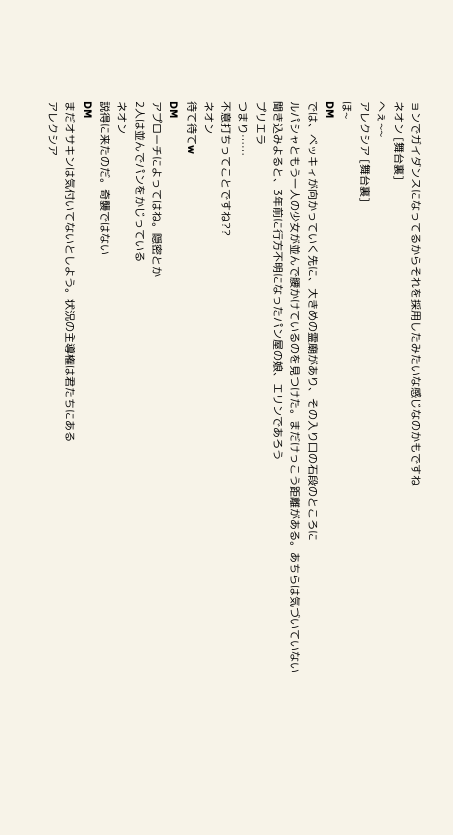ョンでガイダンスになってるからそれを採用したみたいな感じなのかもですね
ネオン [舞台裏]
へぇ~~
アレクシア [舞台裏]
ほ~
DM
では、ベッキィが向かっていく先に、大きめの霊廟があり、その入り口の石段のところに
ルパシャともう一人の少女が並んで腰かけているのを見つけた。まだけっこう距離がある。あちらは気づいていない
聞き込みよると、3年前に行方不明になったパン屋の娘、エリンであろう
プリエラ
つまり……
不意打ちってことですね??
ネオン
待て待てw
DM
アプローチによってはね。隠密とか
2人は並んでパンをかじっている
ネオン
説得に来たのだ。奇襲ではない
DM
まだオサキンは気付いてないとしよう。状況の主導権は君たちにある
アレクシア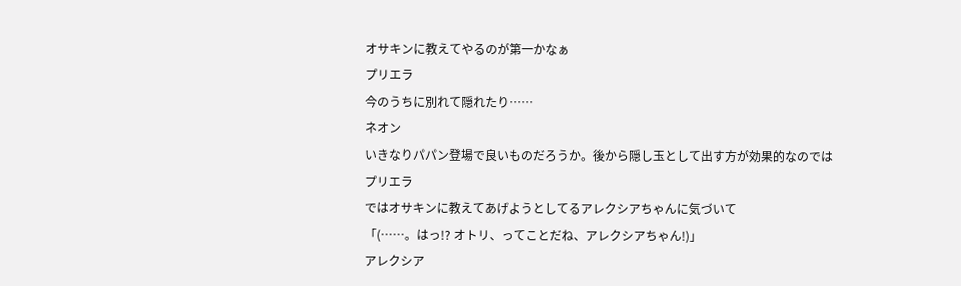オサキンに教えてやるのが第一かなぁ
プリエラ
今のうちに別れて隠れたり……
ネオン
いきなりパパン登場で良いものだろうか。後から隠し玉として出す方が効果的なのでは
プリエラ
ではオサキンに教えてあげようとしてるアレクシアちゃんに気づいて
「(……。はっ!? オトリ、ってことだね、アレクシアちゃん!)」
アレクシア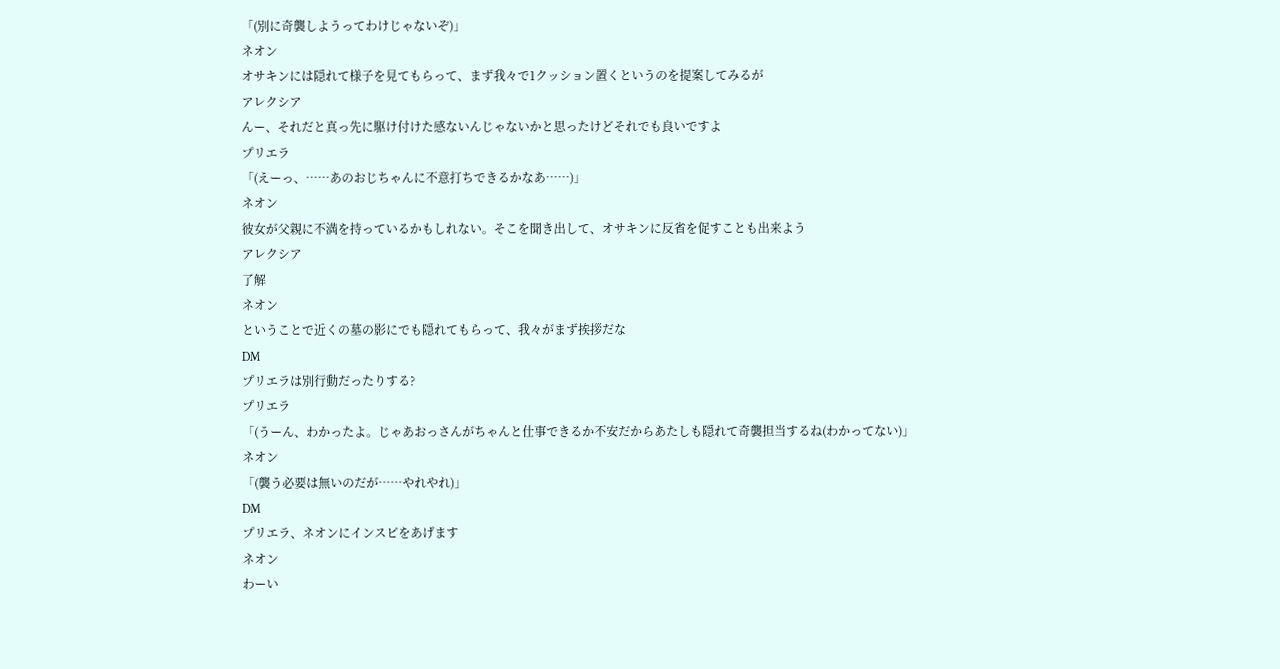「(別に奇襲しようってわけじゃないぞ)」
ネオン
オサキンには隠れて様子を見てもらって、まず我々で1クッション置くというのを提案してみるが
アレクシア
んー、それだと真っ先に駆け付けた感ないんじゃないかと思ったけどそれでも良いですよ
プリエラ
「(えーっ、……あのおじちゃんに不意打ちできるかなあ……)」
ネオン
彼女が父親に不満を持っているかもしれない。そこを聞き出して、オサキンに反省を促すことも出来よう
アレクシア
了解
ネオン
ということで近くの墓の影にでも隠れてもらって、我々がまず挨拶だな
DM
プリエラは別行動だったりする?
プリエラ
「(うーん、わかったよ。じゃあおっさんがちゃんと仕事できるか不安だからあたしも隠れて奇襲担当するね(わかってない)」
ネオン
「(襲う必要は無いのだが……やれやれ)」
DM
プリエラ、ネオンにインスピをあげます
ネオン
わーい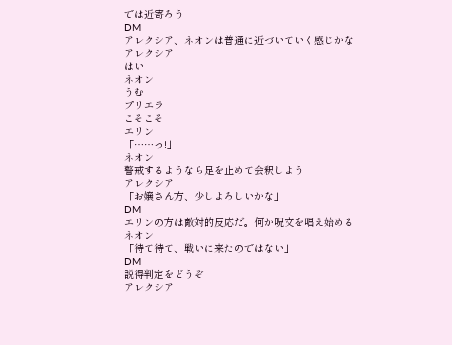では近寄ろう
DM
アレクシア、ネオンは普通に近づいていく感じかな
アレクシア
はい
ネオン
うむ
プリエラ
こそこそ
エリン
「……っ!」
ネオン
警戒するようなら足を止めて会釈しよう
アレクシア
「お嬢さん方、少しよろしいかな」
DM
エリンの方は敵対的反応だ。何か呪文を唱え始める
ネオン
「待て待て、戦いに来たのではない」
DM
説得判定をどうぞ
アレクシア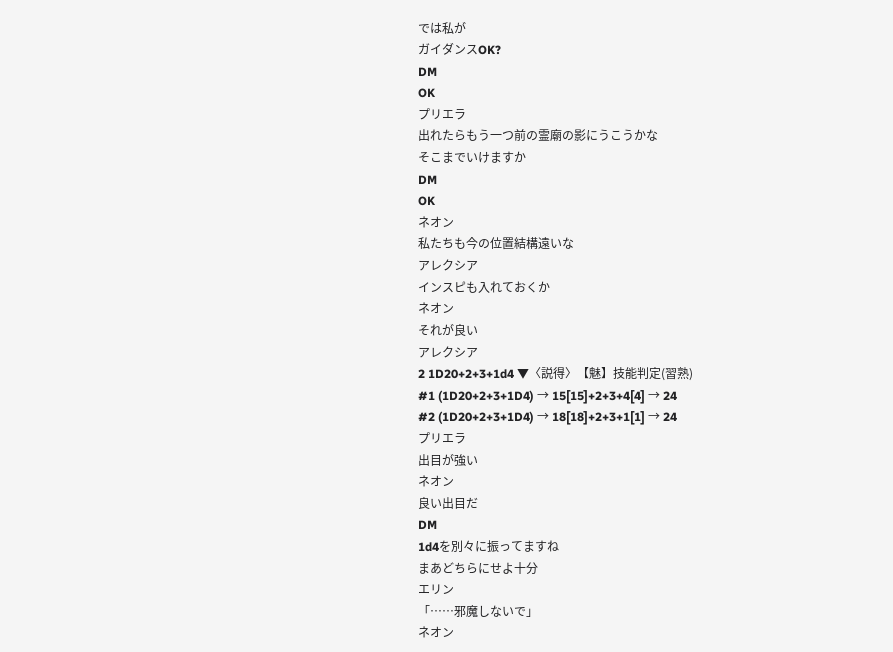では私が
ガイダンスOK?
DM
OK
プリエラ
出れたらもう一つ前の霊廟の影にうこうかな
そこまでいけますか
DM
OK
ネオン
私たちも今の位置結構遠いな
アレクシア
インスピも入れておくか
ネオン
それが良い
アレクシア
2 1D20+2+3+1d4 ▼〈説得〉【魅】技能判定(習熟)
#1 (1D20+2+3+1D4) → 15[15]+2+3+4[4] → 24
#2 (1D20+2+3+1D4) → 18[18]+2+3+1[1] → 24
プリエラ
出目が強い
ネオン
良い出目だ
DM
1d4を別々に振ってますね
まあどちらにせよ十分
エリン
「……邪魔しないで」
ネオン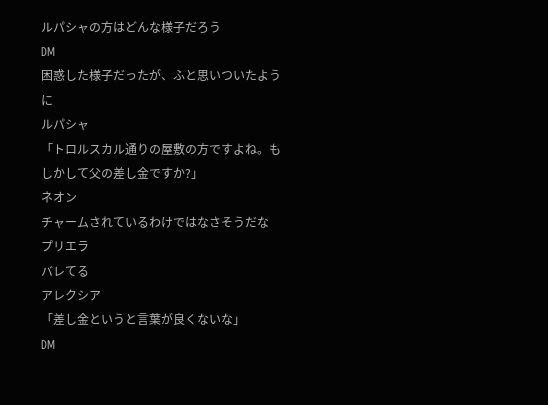ルパシャの方はどんな様子だろう
DM
困惑した様子だったが、ふと思いついたように
ルパシャ
「トロルスカル通りの屋敷の方ですよね。もしかして父の差し金ですか?」
ネオン
チャームされているわけではなさそうだな
プリエラ
バレてる
アレクシア
「差し金というと言葉が良くないな」
DM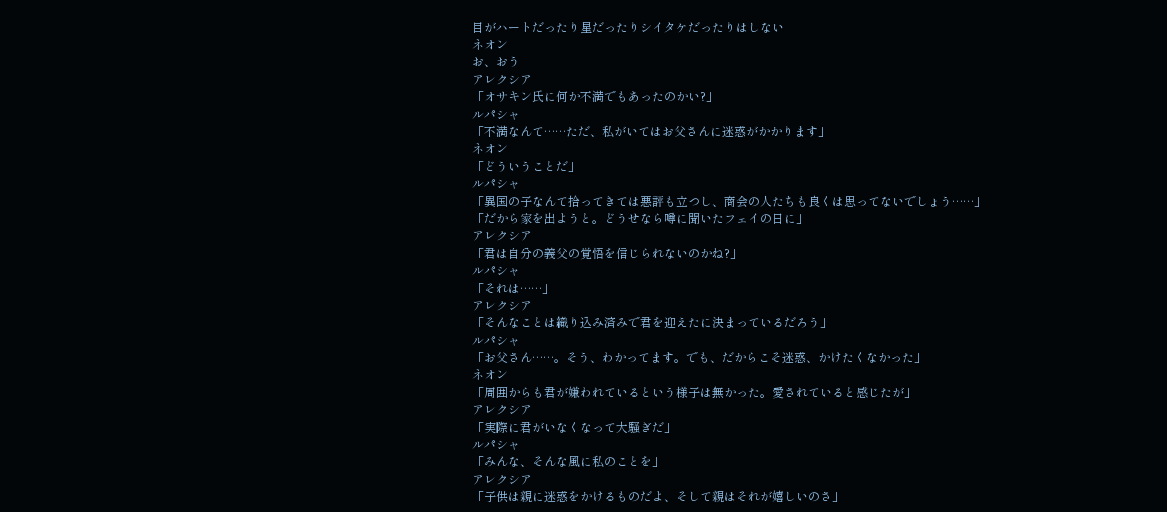目がハートだったり星だったりシイタケだったりはしない
ネオン
お、おう
アレクシア
「オサキン氏に何か不満でもあったのかい?」
ルパシャ
「不満なんて……ただ、私がいてはお父さんに迷惑がかかります」
ネオン
「どういうことだ」
ルパシャ
「異国の子なんて拾ってきては悪評も立つし、商会の人たちも良くは思ってないでしょう……」
「だから家を出ようと。どうせなら噂に聞いたフェイの日に」
アレクシア
「君は自分の義父の覚悟を信じられないのかね?」
ルパシャ
「それは……」
アレクシア
「そんなことは織り込み済みで君を迎えたに決まっているだろう」
ルパシャ
「お父さん……。そう、わかってます。でも、だからこそ迷惑、かけたくなかった」
ネオン
「周囲からも君が嫌われているという様子は無かった。愛されていると感じたが」
アレクシア
「実際に君がいなくなって大騒ぎだ」
ルパシャ
「みんな、そんな風に私のことを」
アレクシア
「子供は親に迷惑をかけるものだよ、そして親はそれが嬉しいのさ」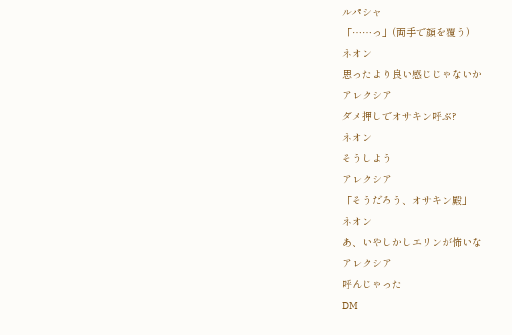ルパシャ
「……っ」(両手で顔を覆う)
ネオン
思ったより良い感じじゃないか
アレクシア
ダメ押しでオサキン呼ぶ?
ネオン
そうしよう
アレクシア
「そうだろう、オサキン殿」
ネオン
あ、いやしかしエリンが怖いな
アレクシア
呼んじゃった
DM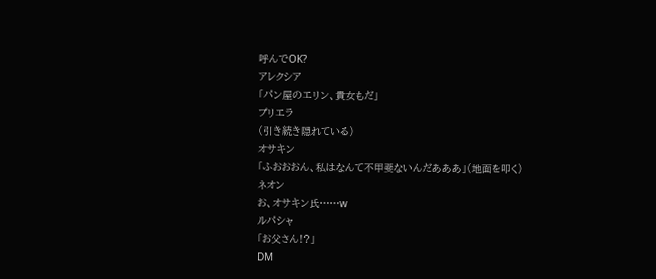呼んでOK?
アレクシア
「パン屋のエリン、貴女もだ」
プリエラ
(引き続き隠れている)
オサキン
「ふおおおん、私はなんて不甲斐ないんだあああ」(地面を叩く)
ネオン
お、オサキン氏……w
ルパシャ
「お父さん!?」
DM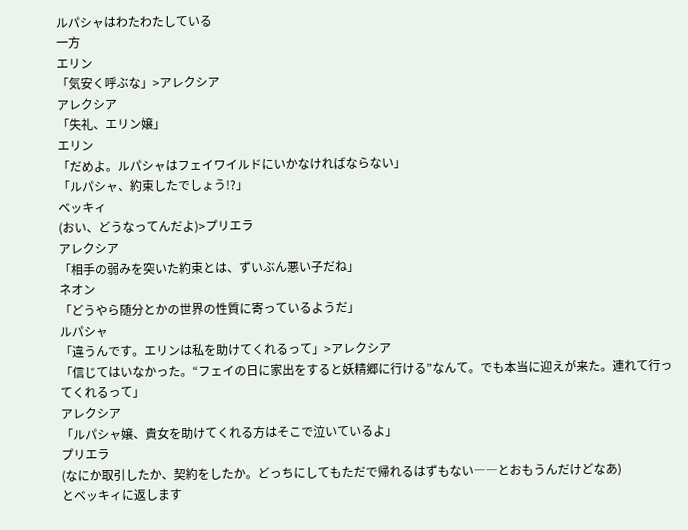ルパシャはわたわたしている
一方
エリン
「気安く呼ぶな」>アレクシア
アレクシア
「失礼、エリン嬢」
エリン
「だめよ。ルパシャはフェイワイルドにいかなければならない」
「ルパシャ、約束したでしょう!?」
ベッキィ
(おい、どうなってんだよ)>プリエラ
アレクシア
「相手の弱みを突いた約束とは、ずいぶん悪い子だね」
ネオン
「どうやら随分とかの世界の性質に寄っているようだ」
ルパシャ
「違うんです。エリンは私を助けてくれるって」>アレクシア
「信じてはいなかった。“フェイの日に家出をすると妖精郷に行ける”なんて。でも本当に迎えが来た。連れて行ってくれるって」
アレクシア
「ルパシャ嬢、貴女を助けてくれる方はそこで泣いているよ」
プリエラ
(なにか取引したか、契約をしたか。どっちにしてもただで帰れるはずもない――とおもうんだけどなあ)
とベッキィに返します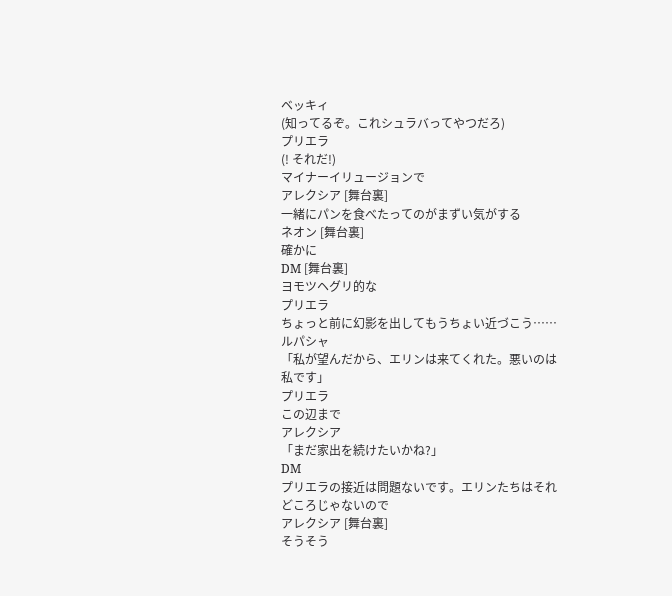ベッキィ
(知ってるぞ。これシュラバってやつだろ)
プリエラ
(! それだ!)
マイナーイリュージョンで
アレクシア [舞台裏]
一緒にパンを食べたってのがまずい気がする
ネオン [舞台裏]
確かに
DM [舞台裏]
ヨモツヘグリ的な
プリエラ
ちょっと前に幻影を出してもうちょい近づこう……
ルパシャ
「私が望んだから、エリンは来てくれた。悪いのは私です」
プリエラ
この辺まで
アレクシア
「まだ家出を続けたいかね?」
DM
プリエラの接近は問題ないです。エリンたちはそれどころじゃないので
アレクシア [舞台裏]
そうそう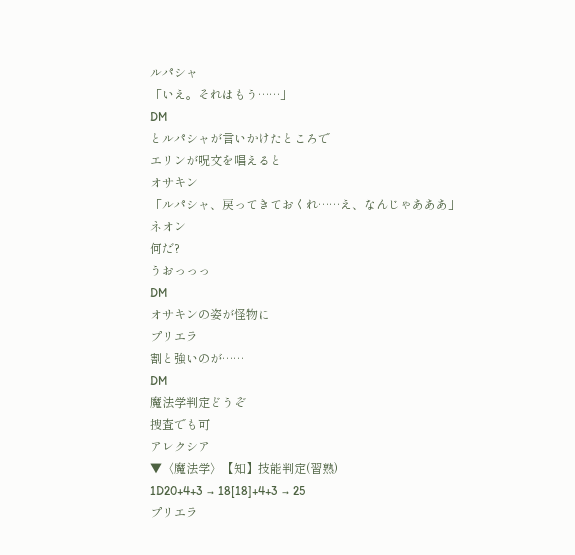ルパシャ
「いえ。それはもう……」
DM
とルパシャが言いかけたところで
エリンが呪文を唱えると
オサキン
「ルパシャ、戻ってきておくれ……え、なんじゃあああ」
ネオン
何だ?
うおっっっ
DM
オサキンの姿が怪物に
プリエラ
割と強いのが……
DM
魔法学判定どうぞ
捜査でも可
アレクシア
▼〈魔法学〉【知】技能判定(習熟)
1D20+4+3 → 18[18]+4+3 → 25
プリエラ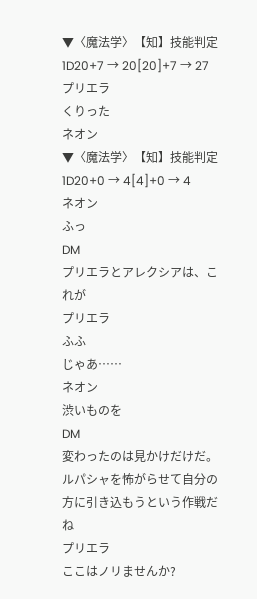▼〈魔法学〉【知】技能判定
1D20+7 → 20[20]+7 → 27
プリエラ
くりった
ネオン
▼〈魔法学〉【知】技能判定
1D20+0 → 4[4]+0 → 4
ネオン
ふっ
DM
プリエラとアレクシアは、これが
プリエラ
ふふ
じゃあ……
ネオン
渋いものを
DM
変わったのは見かけだけだ。ルパシャを怖がらせて自分の方に引き込もうという作戦だね
プリエラ
ここはノリませんか?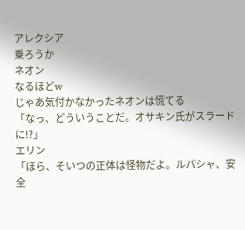アレクシア
乗ろうか
ネオン
なるほどw
じゃあ気付かなかったネオンは慌てる
「なっ、どういうことだ。オサキン氏がスラードに!?」
エリン
「ほら、そいつの正体は怪物だよ。ルパシャ、安全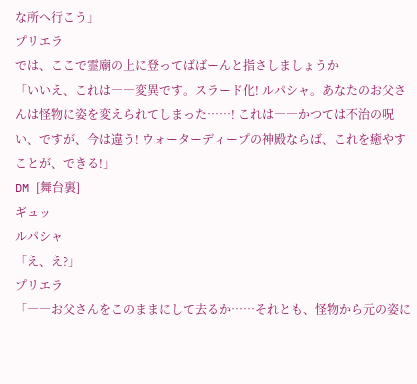な所へ行こう」
プリエラ
では、ここで霊廟の上に登ってばばーんと指さしましょうか
「いいえ、これは――変異です。スラード化! ルパシャ。あなたのお父さんは怪物に姿を変えられてしまった……! これは――かつては不治の呪い、ですが、今は違う! ウォーターディープの神殿ならば、これを癒やすことが、できる!」
DM [舞台裏]
ギュッ
ルパシャ
「え、え?」
プリエラ
「――お父さんをこのままにして去るか……それとも、怪物から元の姿に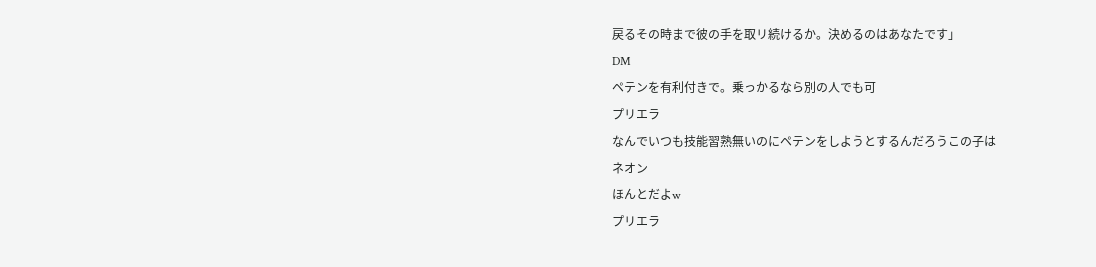戻るその時まで彼の手を取リ続けるか。決めるのはあなたです」
DM
ペテンを有利付きで。乗っかるなら別の人でも可
プリエラ
なんでいつも技能習熟無いのにペテンをしようとするんだろうこの子は
ネオン
ほんとだよw
プリエラ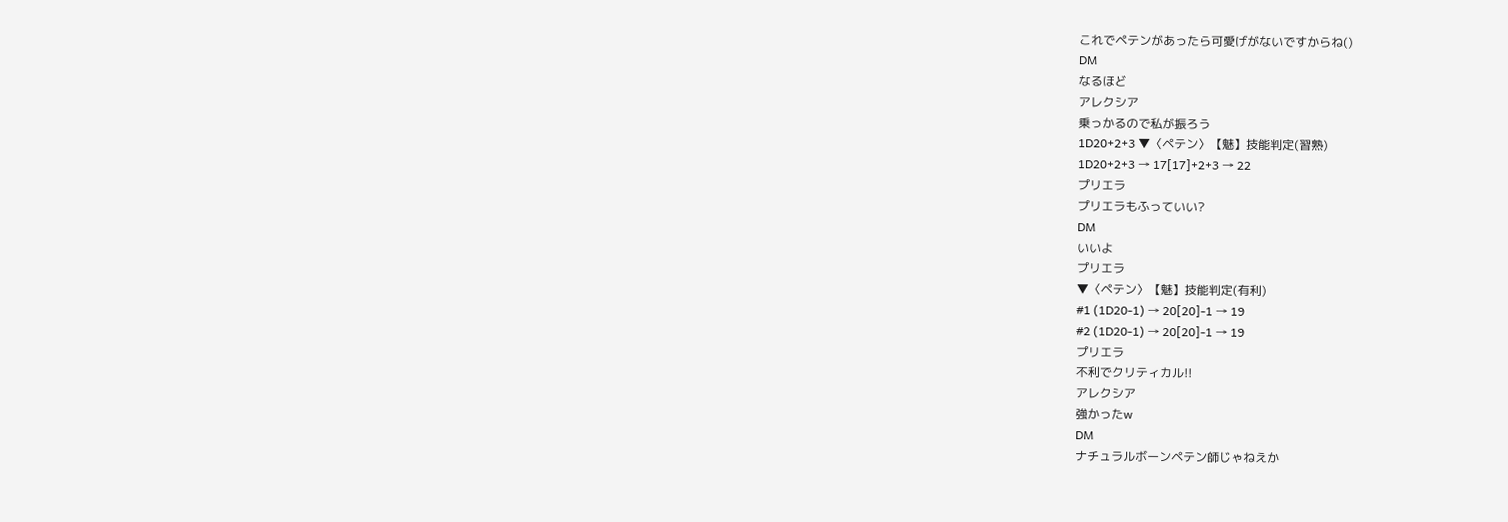これでペテンがあったら可愛げがないですからね()
DM
なるほど
アレクシア
乗っかるので私が振ろう
1D20+2+3 ▼〈ペテン〉【魅】技能判定(習熟)
1D20+2+3 → 17[17]+2+3 → 22
プリエラ
プリエラもふっていい?
DM
いいよ
プリエラ
▼〈ペテン〉【魅】技能判定(有利)
#1 (1D20-1) → 20[20]-1 → 19
#2 (1D20-1) → 20[20]-1 → 19
プリエラ
不利でクリティカル!!
アレクシア
強かったw
DM
ナチュラルボーンペテン師じゃねえか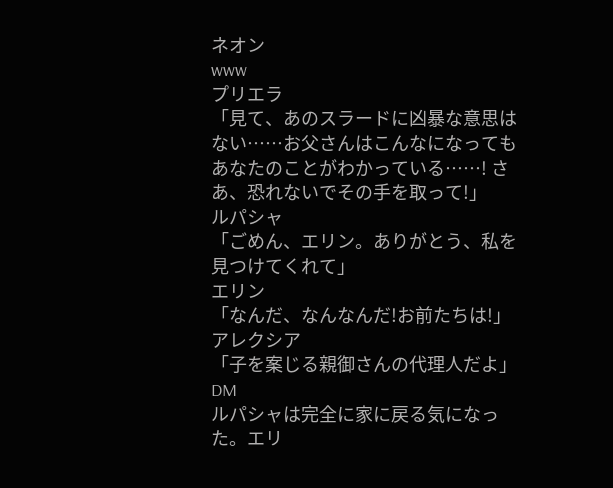ネオン
www
プリエラ
「見て、あのスラードに凶暴な意思はない……お父さんはこんなになってもあなたのことがわかっている……! さあ、恐れないでその手を取って!」
ルパシャ
「ごめん、エリン。ありがとう、私を見つけてくれて」
エリン
「なんだ、なんなんだ!お前たちは!」
アレクシア
「子を案じる親御さんの代理人だよ」
DM
ルパシャは完全に家に戻る気になった。エリ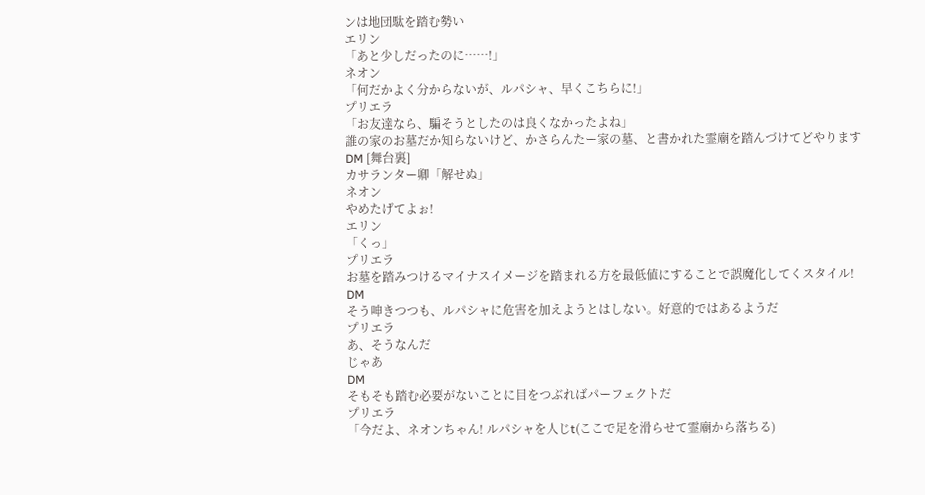ンは地団駄を踏む勢い
エリン
「あと少しだったのに……!」
ネオン
「何だかよく分からないが、ルパシャ、早くこちらに!」
プリエラ
「お友達なら、騙そうとしたのは良くなかったよね」
誰の家のお墓だか知らないけど、かさらんたー家の墓、と書かれた霊廟を踏んづけてどやります
DM [舞台裏]
カサランター卿「解せぬ」
ネオン
やめたげてよぉ!
エリン
「くっ」
プリエラ
お墓を踏みつけるマイナスイメージを踏まれる方を最低値にすることで誤魔化してくスタイル!
DM
そう呻きつつも、ルパシャに危害を加えようとはしない。好意的ではあるようだ
プリエラ
あ、そうなんだ
じゃあ
DM
そもそも踏む必要がないことに目をつぶればパーフェクトだ
プリエラ
「今だよ、ネオンちゃん! ルパシャを人じt(ここで足を滑らせて霊廟から落ちる)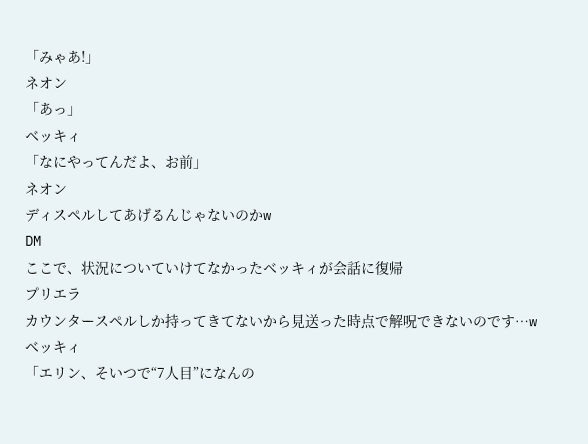「みゃあ!」
ネオン
「あっ」
ベッキィ
「なにやってんだよ、お前」
ネオン
ディスペルしてあげるんじゃないのかw
DM
ここで、状況についていけてなかったベッキィが会話に復帰
プリエラ
カウンタースペルしか持ってきてないから見送った時点で解呪できないのです…w
ベッキィ
「エリン、そいつで“7人目”になんの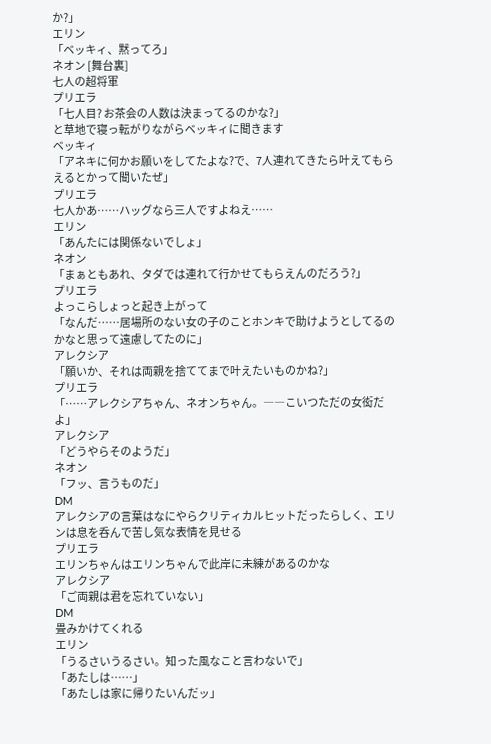か?」
エリン
「ベッキィ、黙ってろ」
ネオン [舞台裏]
七人の超将軍
プリエラ
「七人目? お茶会の人数は決まってるのかな?」
と草地で寝っ転がりながらベッキィに聞きます
ベッキィ
「アネキに何かお願いをしてたよな?で、7人連れてきたら叶えてもらえるとかって聞いたぜ」
プリエラ
七人かあ……ハッグなら三人ですよねえ……
エリン
「あんたには関係ないでしょ」
ネオン
「まぁともあれ、タダでは連れて行かせてもらえんのだろう?」
プリエラ
よっこらしょっと起き上がって
「なんだ……居場所のない女の子のことホンキで助けようとしてるのかなと思って遠慮してたのに」
アレクシア
「願いか、それは両親を捨ててまで叶えたいものかね?」
プリエラ
「……アレクシアちゃん、ネオンちゃん。――こいつただの女衒だよ」
アレクシア
「どうやらそのようだ」
ネオン
「フッ、言うものだ」
DM
アレクシアの言葉はなにやらクリティカルヒットだったらしく、エリンは息を呑んで苦し気な表情を見せる
プリエラ
エリンちゃんはエリンちゃんで此岸に未練があるのかな
アレクシア
「ご両親は君を忘れていない」
DM
畳みかけてくれる
エリン
「うるさいうるさい。知った風なこと言わないで」
「あたしは……」
「あたしは家に帰りたいんだッ」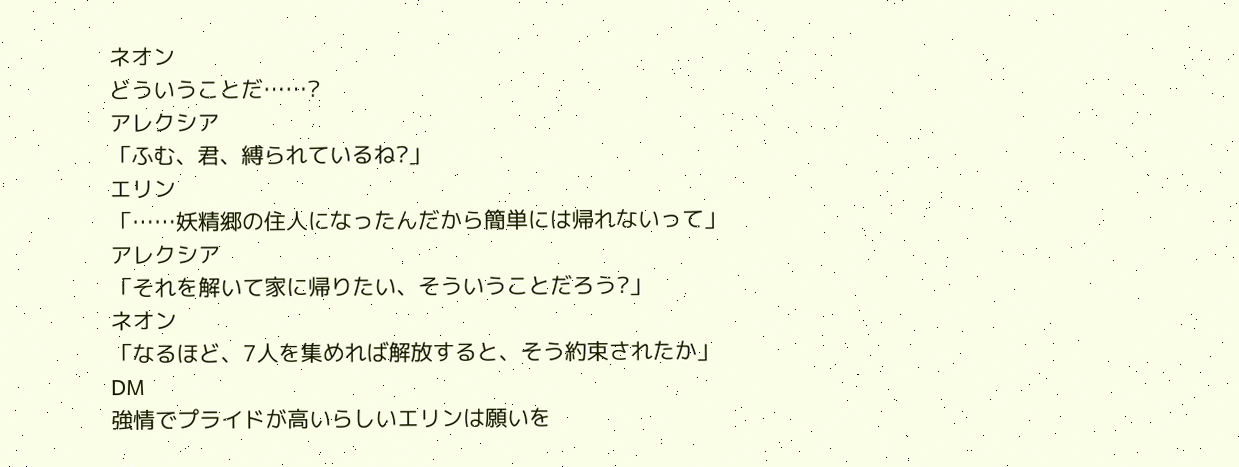ネオン
どういうことだ……?
アレクシア
「ふむ、君、縛られているね?」
エリン
「……妖精郷の住人になったんだから簡単には帰れないって」
アレクシア
「それを解いて家に帰りたい、そういうことだろう?」
ネオン
「なるほど、7人を集めれば解放すると、そう約束されたか」
DM
強情でプライドが高いらしいエリンは願いを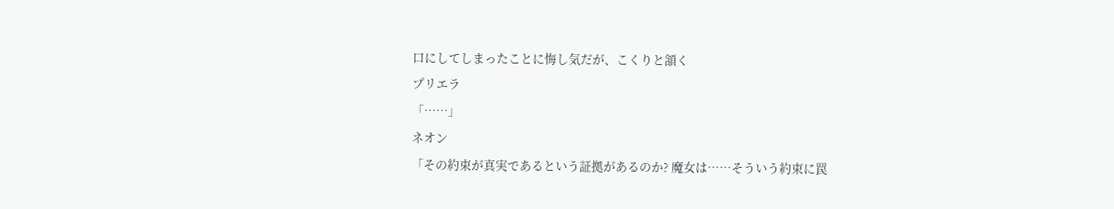口にしてしまったことに悔し気だが、こくりと頷く
プリエラ
「……」
ネオン
「その約束が真実であるという証拠があるのか? 魔女は……そういう約束に罠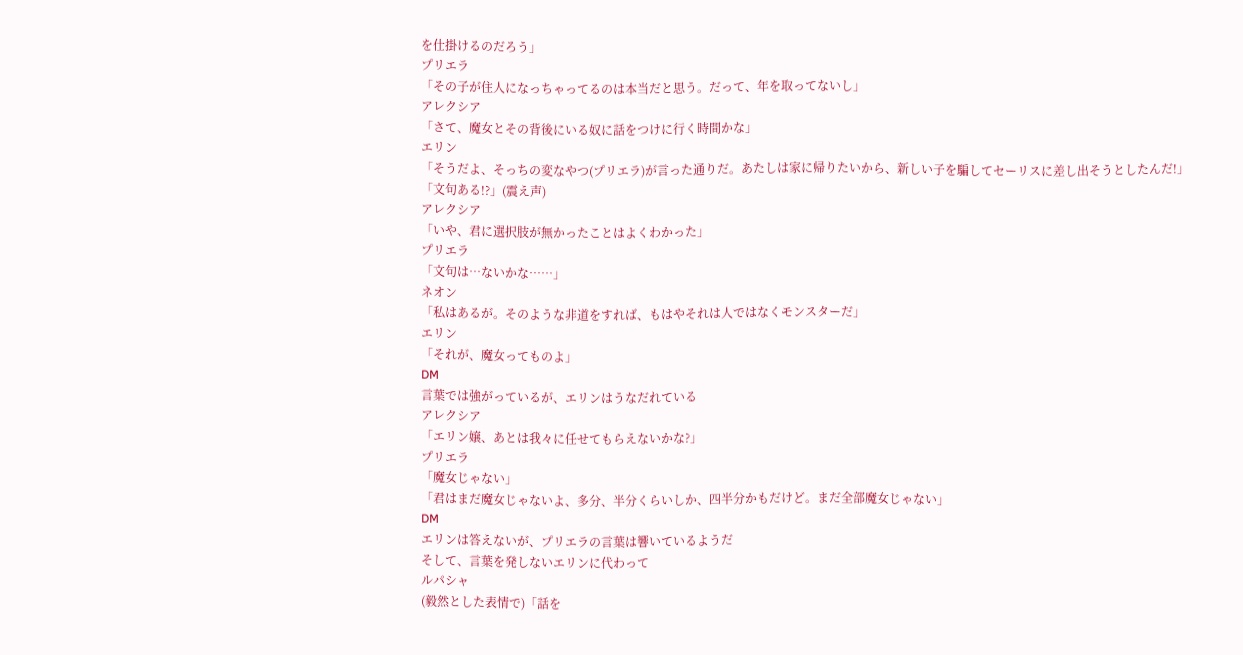を仕掛けるのだろう」
プリエラ
「その子が住人になっちゃってるのは本当だと思う。だって、年を取ってないし」
アレクシア
「さて、魔女とその背後にいる奴に話をつけに行く時間かな」
エリン
「そうだよ、そっちの変なやつ(プリエラ)が言った通りだ。あたしは家に帰りたいから、新しい子を騙してセーリスに差し出そうとしたんだ!」
「文句ある!?」(震え声)
アレクシア
「いや、君に選択肢が無かったことはよくわかった」
プリエラ
「文句は…ないかな……」
ネオン
「私はあるが。そのような非道をすれば、もはやそれは人ではなくモンスターだ」
エリン
「それが、魔女ってものよ」
DM
言葉では強がっているが、エリンはうなだれている
アレクシア
「エリン嬢、あとは我々に任せてもらえないかな?」
プリエラ
「魔女じゃない」
「君はまだ魔女じゃないよ、多分、半分くらいしか、四半分かもだけど。まだ全部魔女じゃない」
DM
エリンは答えないが、プリエラの言葉は響いているようだ
そして、言葉を発しないエリンに代わって
ルパシャ
(毅然とした表情で)「話を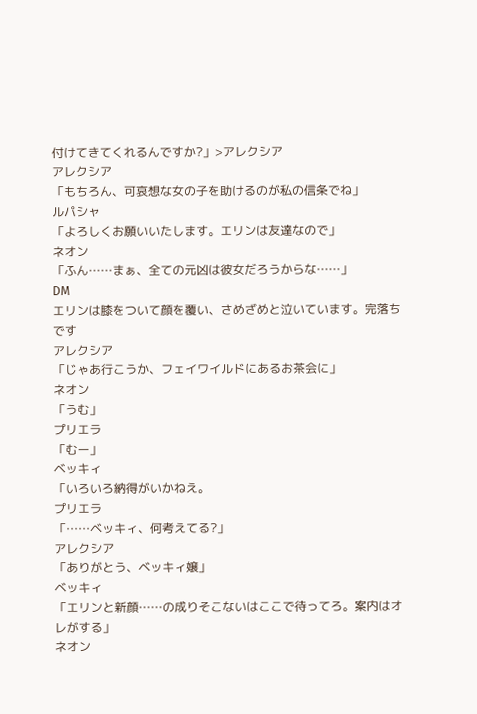付けてきてくれるんですか?」>アレクシア
アレクシア
「もちろん、可哀想な女の子を助けるのが私の信条でね」
ルパシャ
「よろしくお願いいたします。エリンは友達なので」
ネオン
「ふん……まぁ、全ての元凶は彼女だろうからな……」
DM
エリンは膝をついて顔を覆い、さめざめと泣いています。完落ちです
アレクシア
「じゃあ行こうか、フェイワイルドにあるお茶会に」
ネオン
「うむ」
プリエラ
「むー」
ベッキィ
「いろいろ納得がいかねえ。
プリエラ
「……ベッキィ、何考えてる?」
アレクシア
「ありがとう、ベッキィ嬢」
ベッキィ
「エリンと新顔……の成りそこないはここで待ってろ。案内はオレがする」
ネオン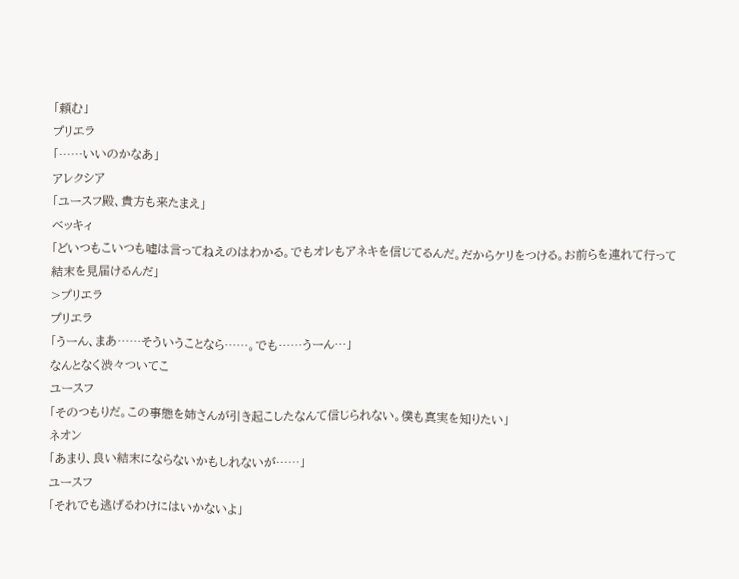「頼む」
プリエラ
「……いいのかなあ」
アレクシア
「ユースフ殿、貴方も来たまえ」
ベッキィ
「どいつもこいつも嘘は言ってねえのはわかる。でもオレもアネキを信じてるんだ。だからケリをつける。お前らを連れて行って結末を見届けるんだ」
>プリエラ
プリエラ
「うーん、まあ……そういうことなら……。でも……うーん…」
なんとなく渋々ついてこ
ユースフ
「そのつもりだ。この事態を姉さんが引き起こしたなんて信じられない。僕も真実を知りたい」
ネオン
「あまり、良い結末にならないかもしれないが……」
ユースフ
「それでも逃げるわけにはいかないよ」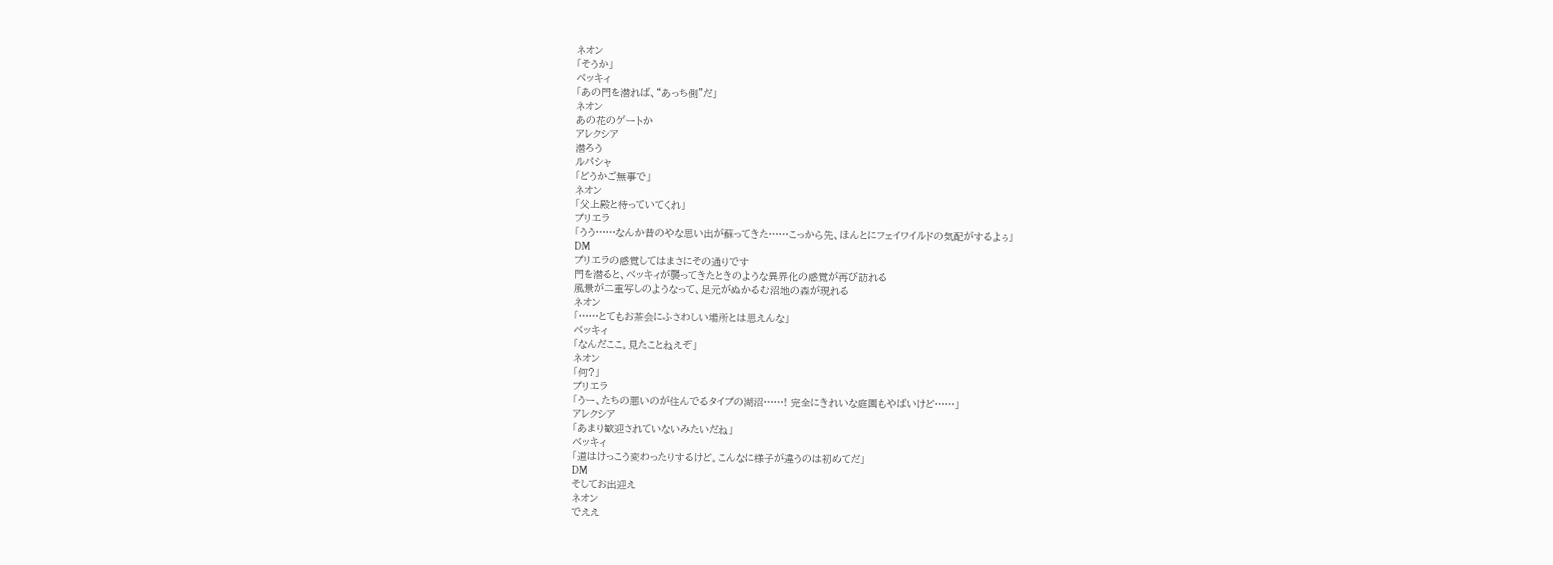ネオン
「そうか」
ベッキィ
「あの門を潜れば、“あっち側”だ」
ネオン
あの花のゲートか
アレクシア
潜ろう
ルパシャ
「どうかご無事で」
ネオン
「父上殿と待っていてくれ」
プリエラ
「うう……なんか昔のやな思い出が蘇ってきた……こっから先、ほんとにフェイワイルドの気配がするよぅ」
DM
プリエラの感覚してはまさにその通りです
門を潜ると、ベッキィが襲ってきたときのような異界化の感覚が再び訪れる
風景が二重写しのようなって、足元がぬかるむ沼地の森が現れる
ネオン
「……とてもお茶会にふさわしい場所とは思えんな」
ベッキィ
「なんだここ。見たことねえぞ」
ネオン
「何?」
プリエラ
「うー、たちの悪いのが住んでるタイプの湖沼……! 完全にきれいな庭園もやばいけど……」
アレクシア
「あまり歓迎されていないみたいだね」
ベッキィ
「道はけっこう変わったりするけど。こんなに様子が違うのは初めてだ」
DM
そしてお出迎え
ネオン
でええ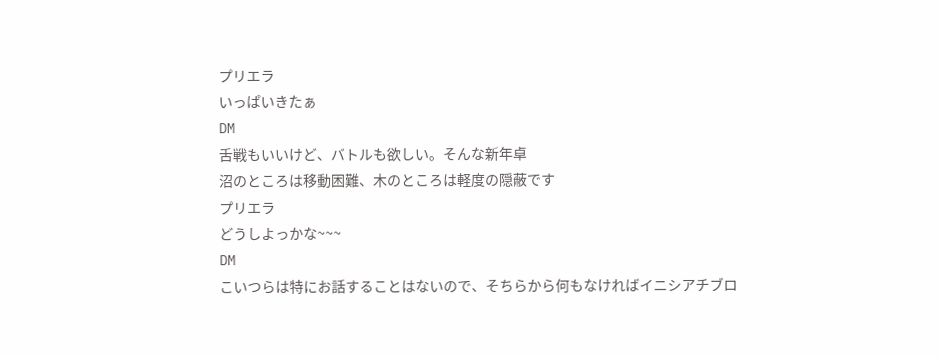プリエラ
いっぱいきたぁ
DM
舌戦もいいけど、バトルも欲しい。そんな新年卓
沼のところは移動困難、木のところは軽度の隠蔽です
プリエラ
どうしよっかな~~~
DM
こいつらは特にお話することはないので、そちらから何もなければイニシアチブロ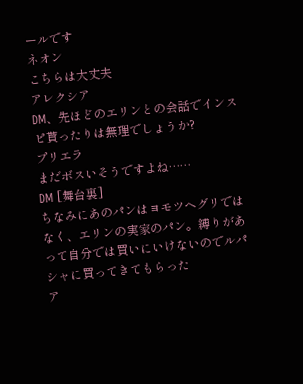ールです
ネオン
こちらは大丈夫
アレクシア
DM、先ほどのエリンとの会話でインスピ貰ったりは無理でしょうか?
プリエラ
まだボスいそうですよね……
DM [舞台裏]
ちなみにあのパンはヨモツヘグリではなく、エリンの実家のパン。縛りがあって自分では買いにいけないのでルパシャに買ってきてもらった
ア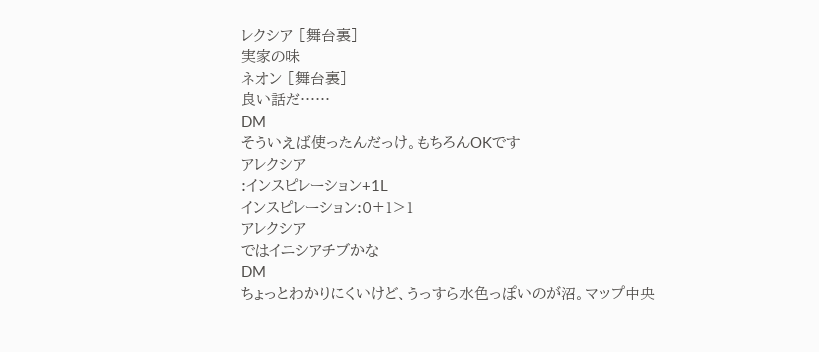レクシア [舞台裏]
実家の味
ネオン [舞台裏]
良い話だ……
DM
そういえば使ったんだっけ。もちろんOKです
アレクシア
:インスピレーション+1L
インスピレーション:0+1>1
アレクシア
ではイニシアチブかな
DM
ちょっとわかりにくいけど、うっすら水色っぽいのが沼。マップ中央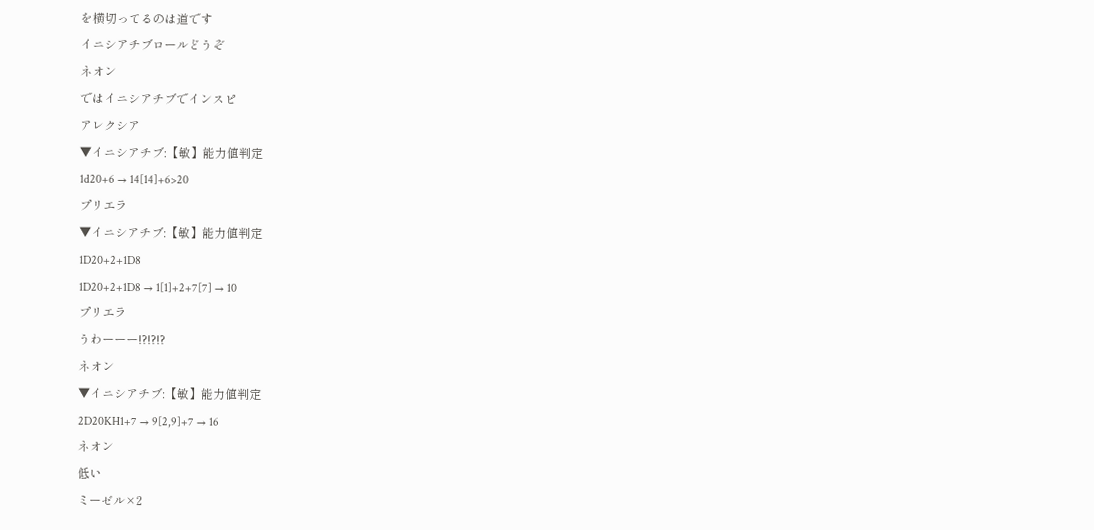を横切ってるのは道です
イニシアチブロールどうぞ
ネオン
ではイニシアチブでインスピ
アレクシア
▼イニシアチブ:【敏】能力値判定
1d20+6 → 14[14]+6>20
プリエラ
▼イニシアチブ:【敏】能力値判定
1D20+2+1D8
1D20+2+1D8 → 1[1]+2+7[7] → 10
プリエラ
うわーーー!?!?!?
ネオン
▼イニシアチブ:【敏】能力値判定
2D20KH1+7 → 9[2,9]+7 → 16
ネオン
低い
ミーゼル×2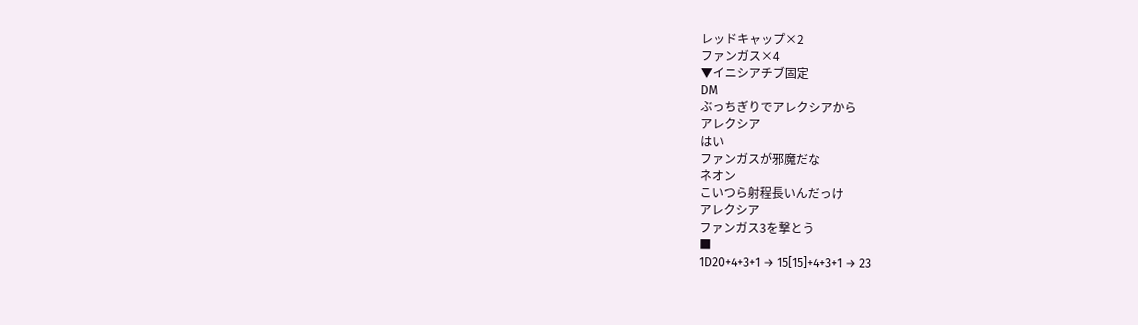レッドキャップ×2
ファンガス×4
▼イニシアチブ固定
DM
ぶっちぎりでアレクシアから
アレクシア
はい
ファンガスが邪魔だな
ネオン
こいつら射程長いんだっけ
アレクシア
ファンガス3を撃とう
■
1D20+4+3+1 → 15[15]+4+3+1 → 23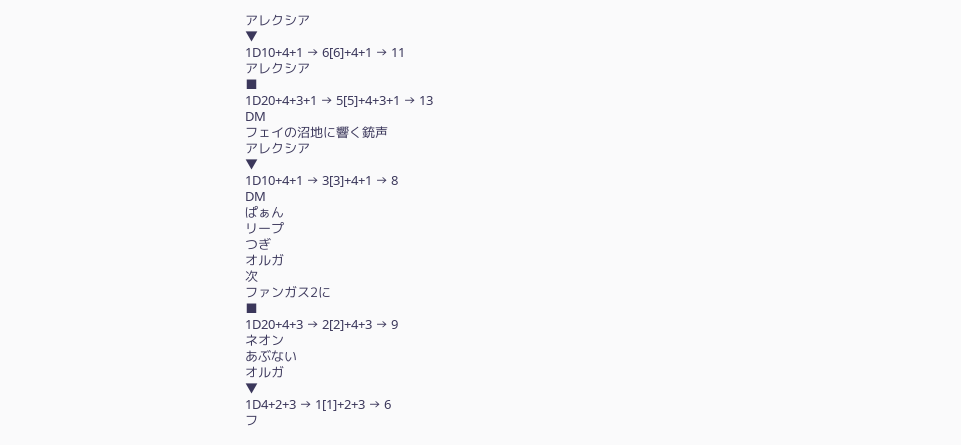アレクシア
▼
1D10+4+1 → 6[6]+4+1 → 11
アレクシア
■
1D20+4+3+1 → 5[5]+4+3+1 → 13
DM
フェイの沼地に響く銃声
アレクシア
▼
1D10+4+1 → 3[3]+4+1 → 8
DM
ぱぁん
リープ
つぎ
オルガ
次
ファンガス2に
■
1D20+4+3 → 2[2]+4+3 → 9
ネオン
あぶない
オルガ
▼
1D4+2+3 → 1[1]+2+3 → 6
フ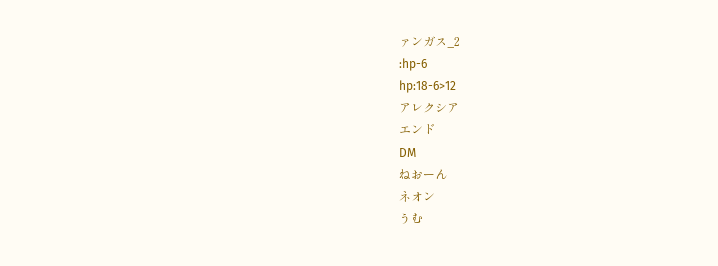ァンガス_2
:hp-6
hp:18-6>12
アレクシア
エンド
DM
ねおーん
ネオン
うむ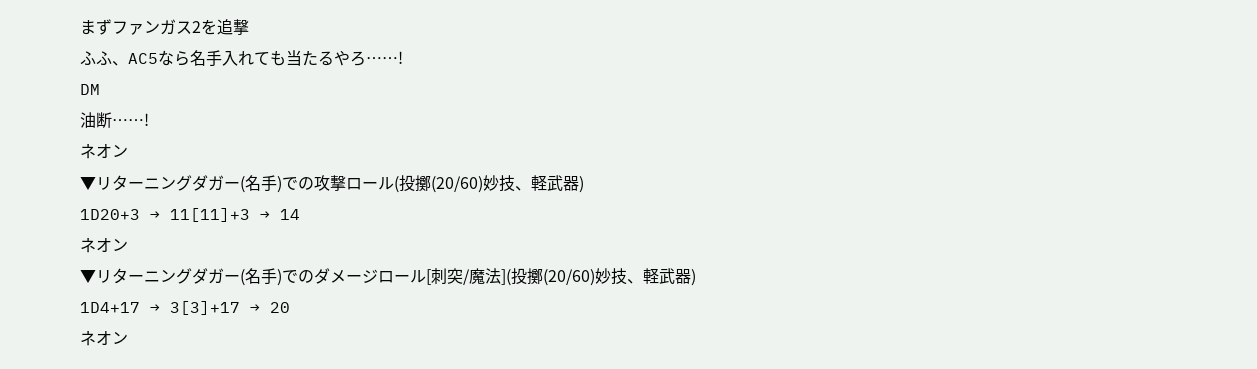まずファンガス2を追撃
ふふ、AC5なら名手入れても当たるやろ……!
DM
油断……!
ネオン
▼リターニングダガー(名手)での攻撃ロール(投擲(20/60)妙技、軽武器)
1D20+3 → 11[11]+3 → 14
ネオン
▼リターニングダガー(名手)でのダメージロール[刺突/魔法](投擲(20/60)妙技、軽武器)
1D4+17 → 3[3]+17 → 20
ネオン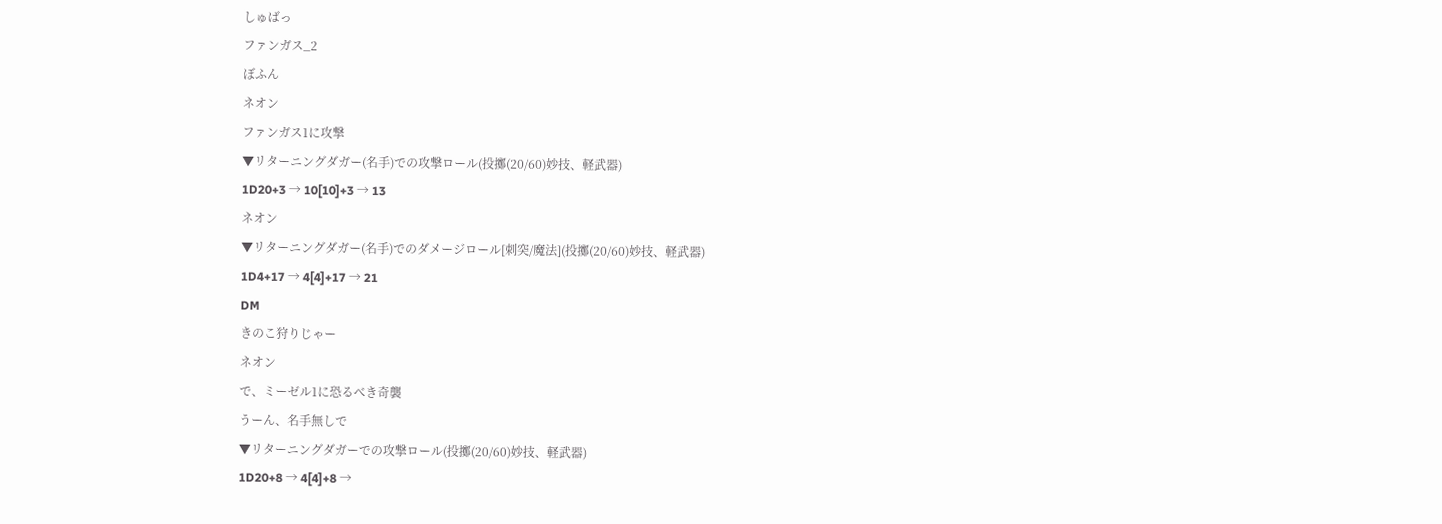しゅばっ
ファンガス_2
ぼふん
ネオン
ファンガス1に攻撃
▼リターニングダガー(名手)での攻撃ロール(投擲(20/60)妙技、軽武器)
1D20+3 → 10[10]+3 → 13
ネオン
▼リターニングダガー(名手)でのダメージロール[刺突/魔法](投擲(20/60)妙技、軽武器)
1D4+17 → 4[4]+17 → 21
DM
きのこ狩りじゃー
ネオン
で、ミーゼル1に恐るべき奇襲
うーん、名手無しで
▼リターニングダガーでの攻撃ロール(投擲(20/60)妙技、軽武器)
1D20+8 → 4[4]+8 →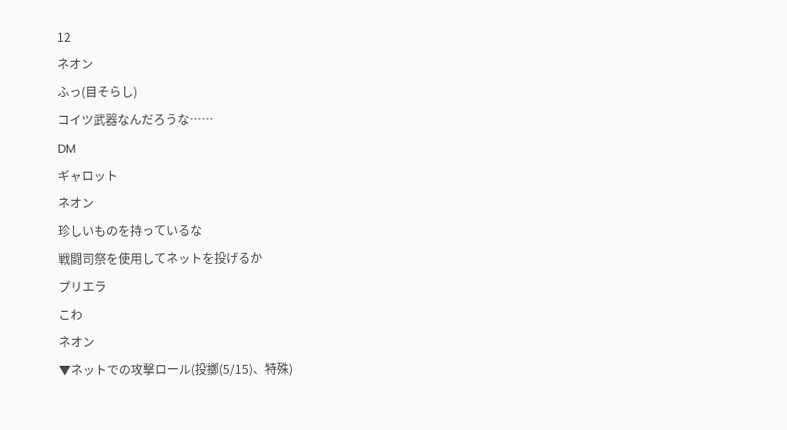12
ネオン
ふっ(目そらし)
コイツ武器なんだろうな……
DM
ギャロット
ネオン
珍しいものを持っているな
戦闘司祭を使用してネットを投げるか
プリエラ
こわ
ネオン
▼ネットでの攻撃ロール(投擲(5/15)、特殊)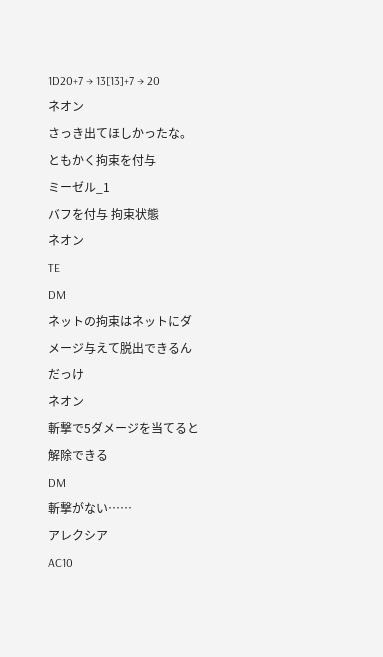1D20+7 → 13[13]+7 → 20
ネオン
さっき出てほしかったな。ともかく拘束を付与
ミーゼル_1
バフを付与 拘束状態
ネオン
TE
DM
ネットの拘束はネットにダメージ与えて脱出できるんだっけ
ネオン
斬撃で5ダメージを当てると解除できる
DM
斬撃がない……
アレクシア
AC10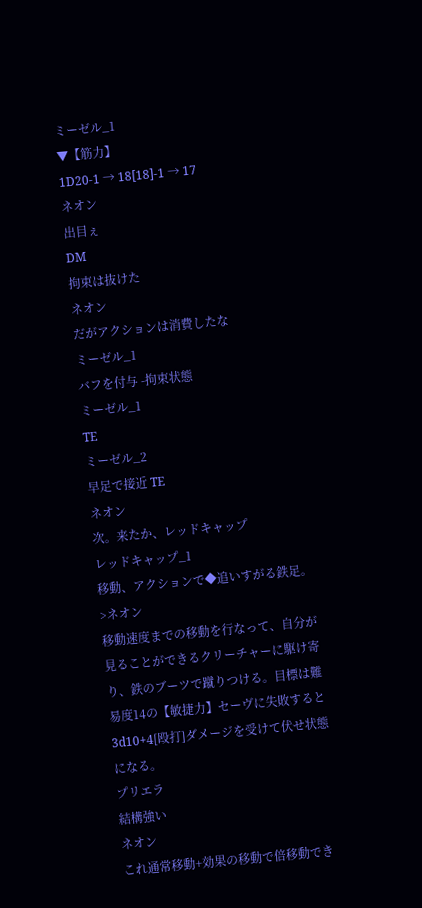ミーゼル_1
▼【筋力】
1D20-1 → 18[18]-1 → 17
ネオン
出目ぇ
DM
拘束は抜けた
ネオン
だがアクションは消費したな
ミーゼル_1
バフを付与 -拘束状態
ミーゼル_1
TE
ミーゼル_2
早足で接近 TE
ネオン
次。来たか、レッドキャップ
レッドキャップ_1
移動、アクションで◆追いすがる鉄足。>ネオン
移動速度までの移動を行なって、自分が見ることができるクリーチャーに駆け寄り、鉄のブーツで蹴りつける。目標は難易度14の【敏捷力】セーヴに失敗すると3d10+4[殴打]ダメージを受けて伏せ状態になる。
プリエラ
結構強い
ネオン
これ通常移動+効果の移動で倍移動でき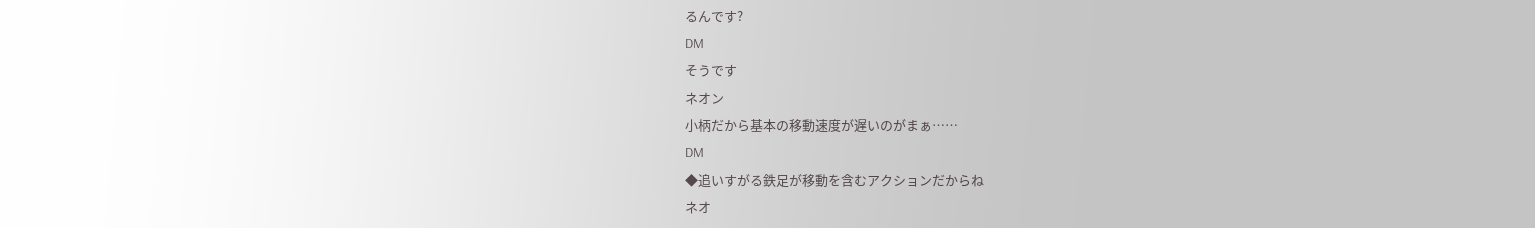るんです?
DM
そうです
ネオン
小柄だから基本の移動速度が遅いのがまぁ……
DM
◆追いすがる鉄足が移動を含むアクションだからね
ネオ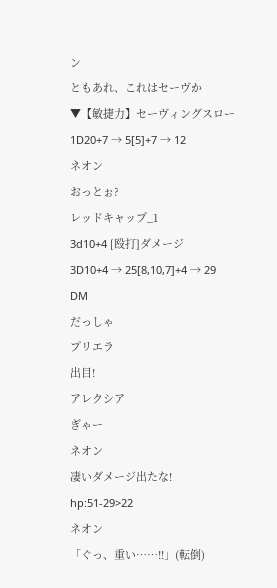ン
ともあれ、これはセーヴか
▼【敏捷力】セーヴィングスロー
1D20+7 → 5[5]+7 → 12
ネオン
おっとぉ?
レッドキャップ_1
3d10+4 [殴打]ダメージ
3D10+4 → 25[8,10,7]+4 → 29
DM
だっしゃ
プリエラ
出目!
アレクシア
ぎゃー
ネオン
凄いダメージ出たな!
hp:51-29>22
ネオン
「ぐっ、重い……!!」(転倒)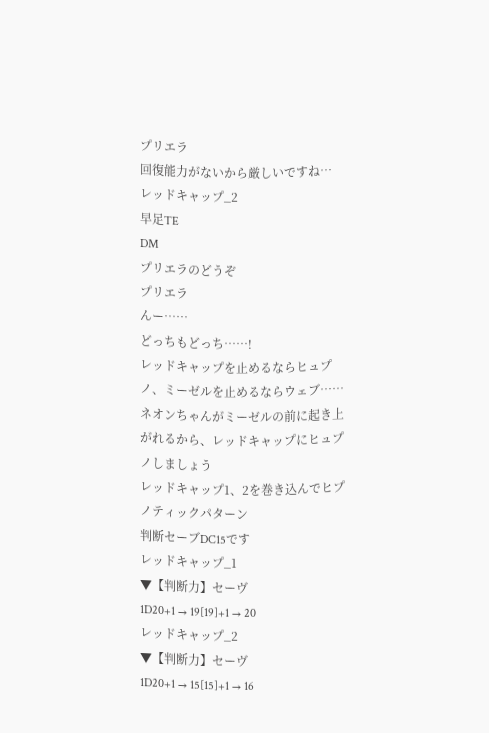プリエラ
回復能力がないから厳しいですね…
レッドキャップ_2
早足TE
DM
プリエラのどうぞ
プリエラ
んー……
どっちもどっち……!
レッドキャップを止めるならヒュプノ、ミーゼルを止めるならウェブ……
ネオンちゃんがミーゼルの前に起き上がれるから、レッドキャップにヒュプノしましょう
レッドキャップ1、2を巻き込んでヒプノティックパターン
判断セーブDC15です
レッドキャップ_1
▼【判断力】セーヴ
1D20+1 → 19[19]+1 → 20
レッドキャップ_2
▼【判断力】セーヴ
1D20+1 → 15[15]+1 → 16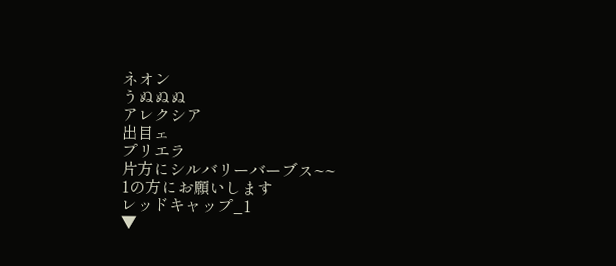ネオン
うぬぬぬ
アレクシア
出目ェ
プリエラ
片方にシルバリーバーブス~~
1の方にお願いします
レッドキャップ_1
▼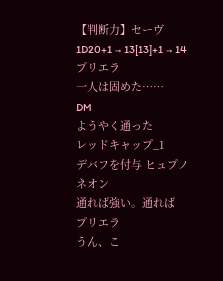【判断力】セーヴ
1D20+1 → 13[13]+1 → 14
プリエラ
一人は固めた……
DM
ようやく通った
レッドキャップ_1
デバフを付与 ヒュプノ
ネオン
通れば強い。通れば
プリエラ
うん、こ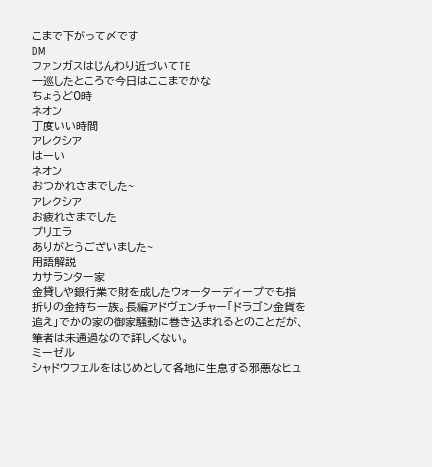こまで下がって〆です
DM
ファンガスはじんわり近づいてTE
一巡したところで今日はここまでかな
ちょうど0時
ネオン
丁度いい時間
アレクシア
はーい
ネオン
おつかれさまでした~
アレクシア
お疲れさまでした
プリエラ
ありがとうございました~
用語解説
カサランター家
金貸しや銀行業で財を成したウォーターディープでも指折りの金持ち一族。長編アドヴェンチャー「ドラゴン金貨を追え」でかの家の御家騒動に巻き込まれるとのことだが、筆者は未通過なので詳しくない。
ミーゼル
シャドウフェルをはじめとして各地に生息する邪悪なヒュ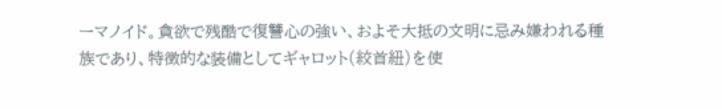ーマノイド。貪欲で残酷で復讐心の強い、およそ大抵の文明に忌み嫌われる種族であり、特徴的な装備としてギャロット(絞首紐)を使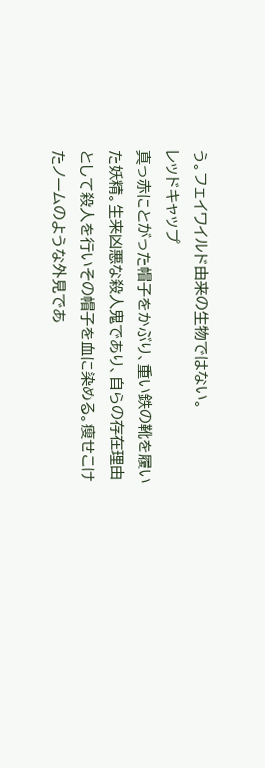う。フェイワイルド由来の生物ではない。
レッドキャップ
真っ赤にとがった帽子をかぶり、重い鉄の靴を履いた妖精。生来凶悪な殺人鬼であり、自らの存在理由として殺人を行いその帽子を血に染める。瘦せこけたノームのような外見であ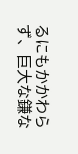るにもかかわらず、巨大な鎌な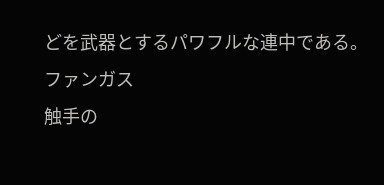どを武器とするパワフルな連中である。
ファンガス
触手の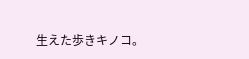生えた歩きキノコ。